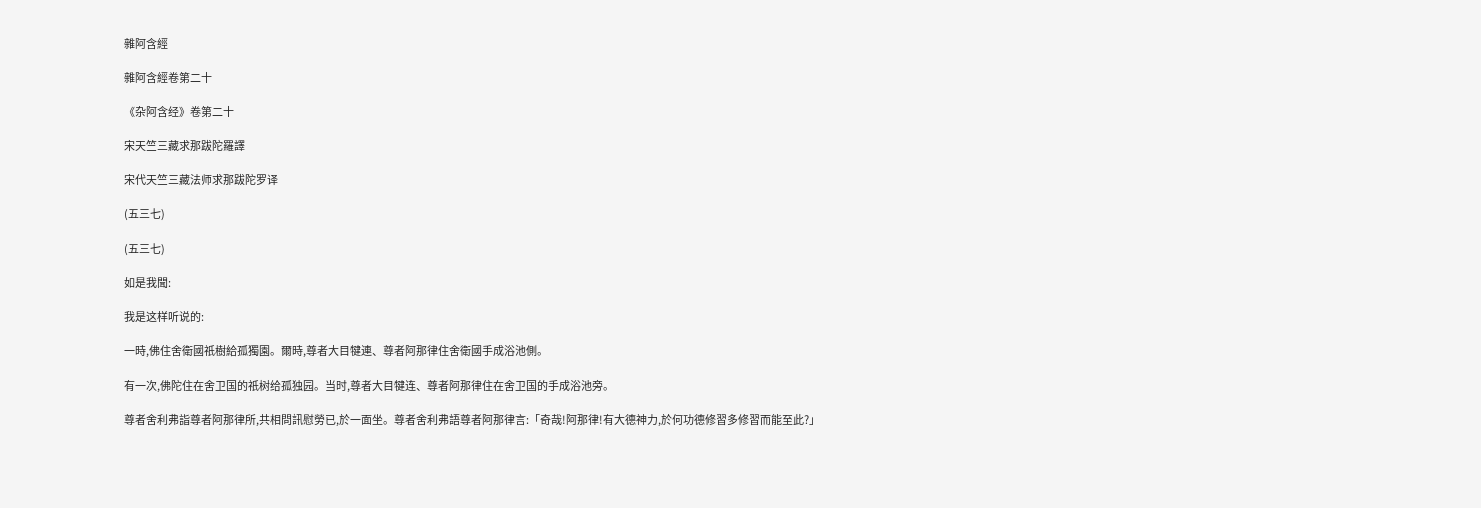雜阿含經

雜阿含經卷第二十

《杂阿含经》卷第二十

宋天竺三藏求那跋陀羅譯

宋代天竺三藏法师求那跋陀罗译

(五三七)

(五三七)

如是我聞:

我是这样听说的:

一時,佛住舍衛國祇樹給孤獨園。爾時,尊者大目犍連、尊者阿那律住舍衛國手成浴池側。

有一次,佛陀住在舍卫国的祇树给孤独园。当时,尊者大目犍连、尊者阿那律住在舍卫国的手成浴池旁。

尊者舍利弗詣尊者阿那律所,共相問訊慰勞已,於一面坐。尊者舍利弗語尊者阿那律言:「奇哉!阿那律!有大德神力,於何功德修習多修習而能至此?」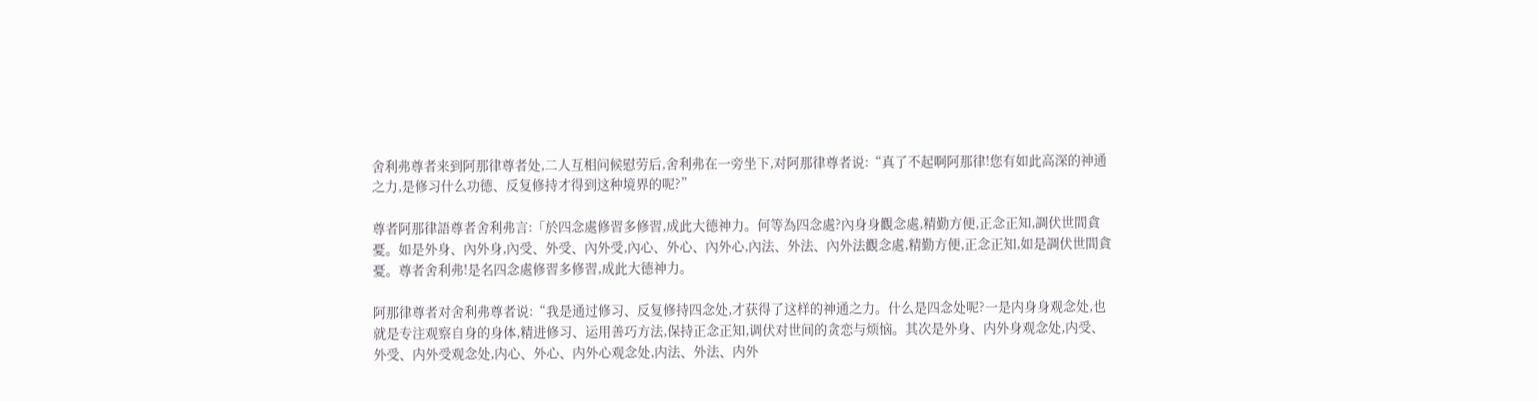舍利弗尊者来到阿那律尊者处,二人互相问候慰劳后,舍利弗在一旁坐下,对阿那律尊者说:“真了不起啊阿那律!您有如此高深的神通之力,是修习什么功德、反复修持才得到这种境界的呢?”

尊者阿那律語尊者舍利弗言:「於四念處修習多修習,成此大德神力。何等為四念處?內身身觀念處,精勤方便,正念正知,調伏世間貪憂。如是外身、內外身,內受、外受、內外受,內心、外心、內外心,內法、外法、內外法觀念處,精勤方便,正念正知,如是調伏世間貪憂。尊者舍利弗!是名四念處修習多修習,成此大德神力。

阿那律尊者对舍利弗尊者说:“我是通过修习、反复修持四念处,才获得了这样的神通之力。什么是四念处呢?一是内身身观念处,也就是专注观察自身的身体,精进修习、运用善巧方法,保持正念正知,调伏对世间的贪恋与烦恼。其次是外身、内外身观念处,内受、外受、内外受观念处,内心、外心、内外心观念处,内法、外法、内外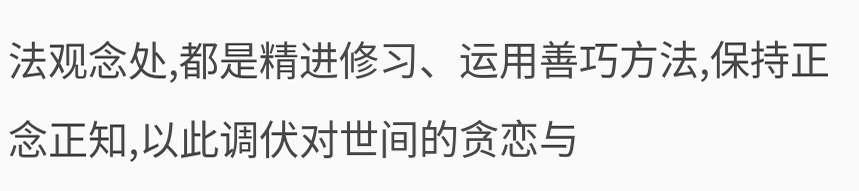法观念处,都是精进修习、运用善巧方法,保持正念正知,以此调伏对世间的贪恋与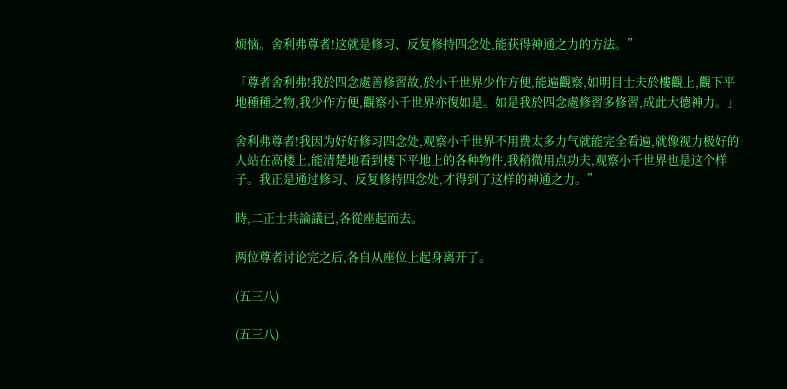烦恼。舍利弗尊者!这就是修习、反复修持四念处,能获得神通之力的方法。”

「尊者舍利弗!我於四念處善修習故,於小千世界少作方便,能遍觀察,如明目士夫於樓觀上,觀下平地種種之物,我少作方便,觀察小千世界亦復如是。如是我於四念處修習多修習,成此大德神力。」

舍利弗尊者!我因为好好修习四念处,观察小千世界不用费太多力气就能完全看遍,就像视力极好的人站在高楼上,能清楚地看到楼下平地上的各种物件,我稍微用点功夫,观察小千世界也是这个样子。我正是通过修习、反复修持四念处,才得到了这样的神通之力。”

時,二正士共論議已,各從座起而去。

两位尊者讨论完之后,各自从座位上起身离开了。

(五三八)

(五三八)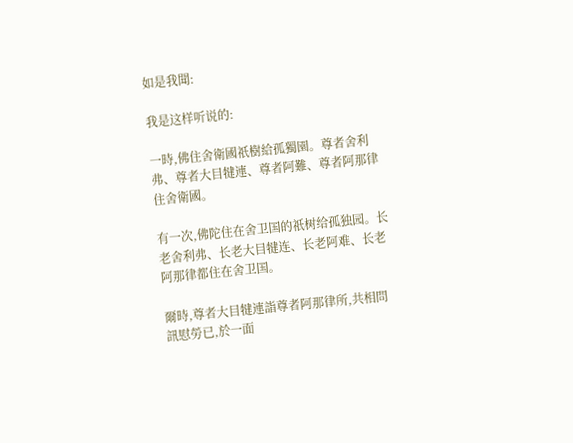如是我聞:

我是这样听说的:

一時,佛住舍衛國祇樹給孤獨園。尊者舍利弗、尊者大目犍連、尊者阿難、尊者阿那律住舍衛國。

有一次,佛陀住在舍卫国的祇树给孤独园。长老舍利弗、长老大目犍连、长老阿难、长老阿那律都住在舍卫国。

爾時,尊者大目犍連詣尊者阿那律所,共相問訊慰勞已,於一面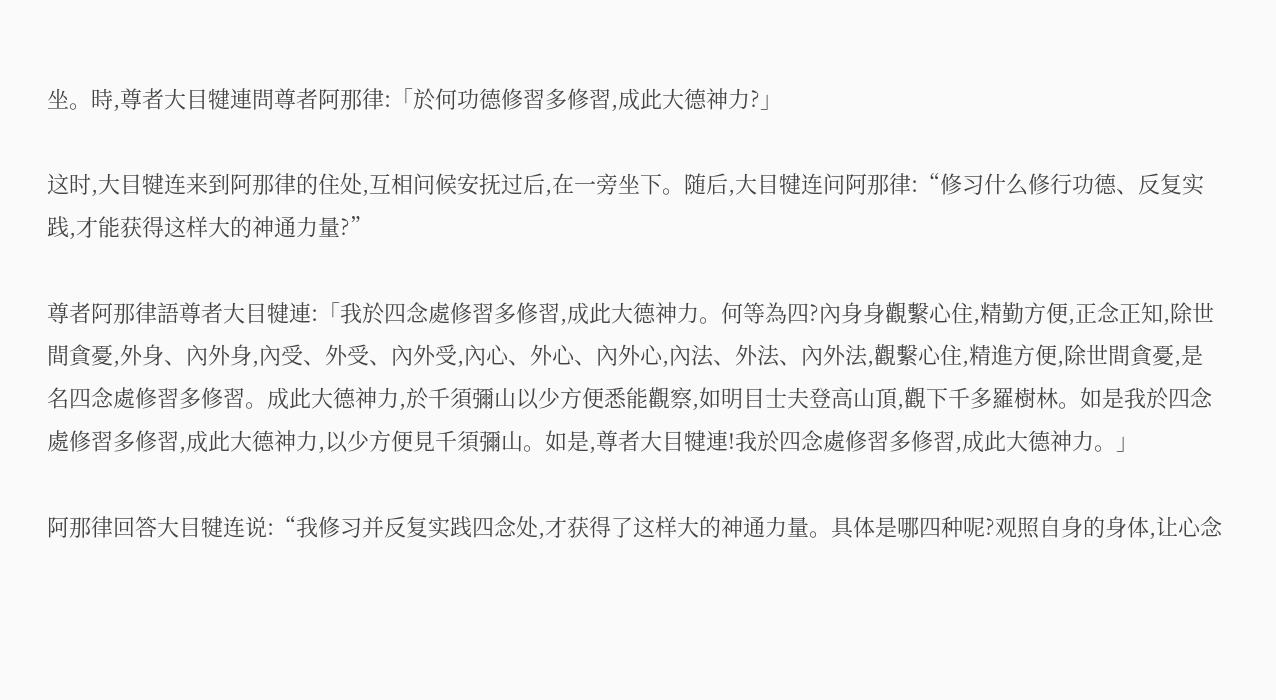坐。時,尊者大目犍連問尊者阿那律:「於何功德修習多修習,成此大德神力?」

这时,大目犍连来到阿那律的住处,互相问候安抚过后,在一旁坐下。随后,大目犍连问阿那律:“修习什么修行功德、反复实践,才能获得这样大的神通力量?”

尊者阿那律語尊者大目犍連:「我於四念處修習多修習,成此大德神力。何等為四?內身身觀繫心住,精勤方便,正念正知,除世間貪憂,外身、內外身,內受、外受、內外受,內心、外心、內外心,內法、外法、內外法,觀繫心住,精進方便,除世間貪憂,是名四念處修習多修習。成此大德神力,於千須彌山以少方便悉能觀察,如明目士夫登高山頂,觀下千多羅樹林。如是我於四念處修習多修習,成此大德神力,以少方便見千須彌山。如是,尊者大目犍連!我於四念處修習多修習,成此大德神力。」

阿那律回答大目犍连说:“我修习并反复实践四念处,才获得了这样大的神通力量。具体是哪四种呢?观照自身的身体,让心念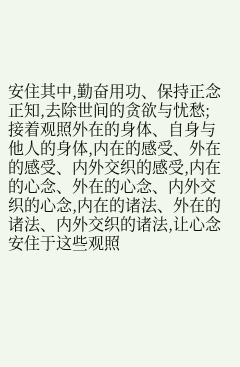安住其中,勤奋用功、保持正念正知,去除世间的贪欲与忧愁;接着观照外在的身体、自身与他人的身体,内在的感受、外在的感受、内外交织的感受,内在的心念、外在的心念、内外交织的心念,内在的诸法、外在的诸法、内外交织的诸法,让心念安住于这些观照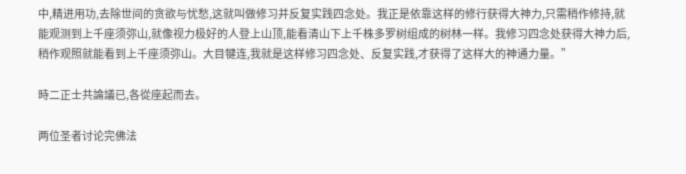中,精进用功,去除世间的贪欲与忧愁,这就叫做修习并反复实践四念处。我正是依靠这样的修行获得大神力,只需稍作修持,就能观测到上千座须弥山,就像视力极好的人登上山顶,能看清山下上千株多罗树组成的树林一样。我修习四念处获得大神力后,稍作观照就能看到上千座须弥山。大目犍连,我就是这样修习四念处、反复实践,才获得了这样大的神通力量。”

時二正士共論議已,各從座起而去。

两位圣者讨论完佛法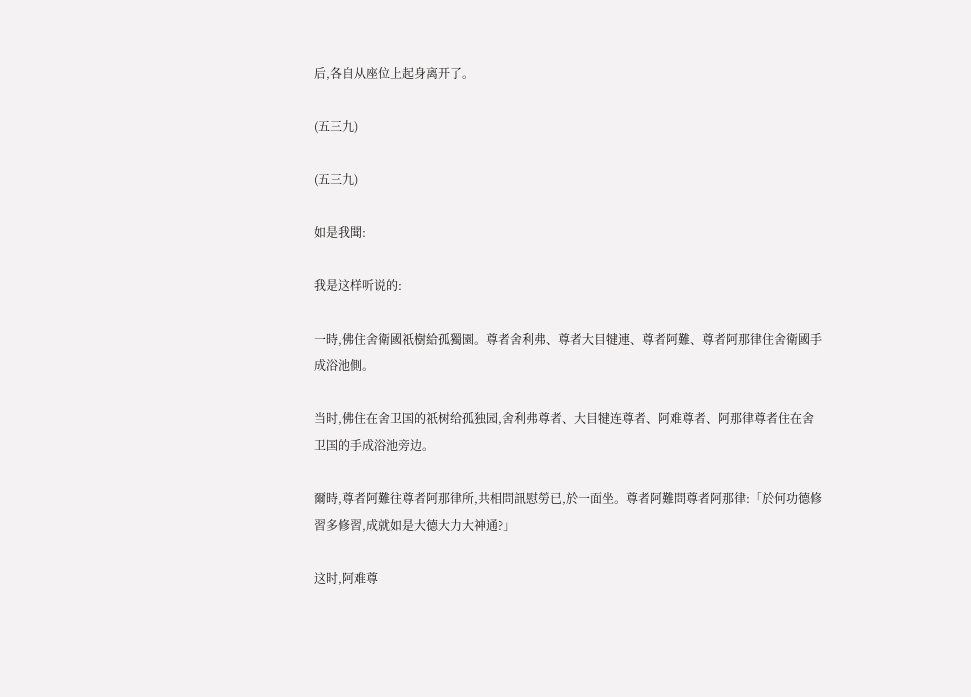后,各自从座位上起身离开了。

(五三九)

(五三九)

如是我聞:

我是这样听说的:

一時,佛住舍衛國祇樹給孤獨園。尊者舍利弗、尊者大目犍連、尊者阿難、尊者阿那律住舍衛國手成浴池側。

当时,佛住在舍卫国的祇树给孤独园,舍利弗尊者、大目犍连尊者、阿难尊者、阿那律尊者住在舍卫国的手成浴池旁边。

爾時,尊者阿難往尊者阿那律所,共相問訊慰勞已,於一面坐。尊者阿難問尊者阿那律:「於何功德修習多修習,成就如是大德大力大神通?」

这时,阿难尊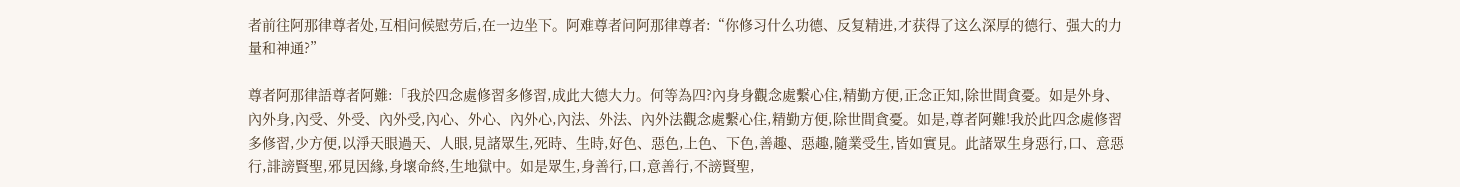者前往阿那律尊者处,互相问候慰劳后,在一边坐下。阿难尊者问阿那律尊者:“你修习什么功德、反复精进,才获得了这么深厚的德行、强大的力量和神通?”

尊者阿那律語尊者阿難:「我於四念處修習多修習,成此大德大力。何等為四?內身身觀念處繫心住,精勤方便,正念正知,除世間貪憂。如是外身、內外身,內受、外受、內外受,內心、外心、內外心,內法、外法、內外法觀念處繫心住,精勤方便,除世間貪憂。如是,尊者阿難!我於此四念處修習多修習,少方便,以淨天眼過天、人眼,見諸眾生,死時、生時,好色、惡色,上色、下色,善趣、惡趣,隨業受生,皆如實見。此諸眾生身惡行,口、意惡行,誹謗賢聖,邪見因緣,身壞命終,生地獄中。如是眾生,身善行,口,意善行,不謗賢聖,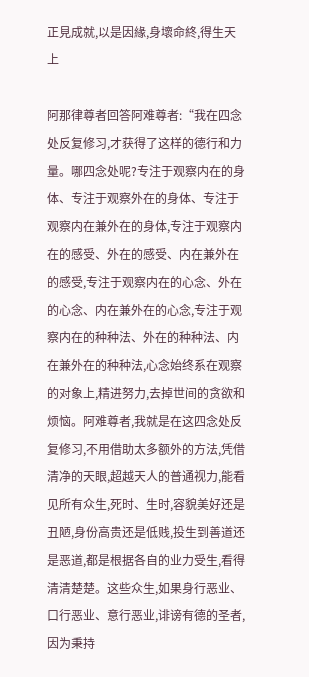正見成就,以是因緣,身壞命終,得生天上

阿那律尊者回答阿难尊者:“我在四念处反复修习,才获得了这样的德行和力量。哪四念处呢?专注于观察内在的身体、专注于观察外在的身体、专注于观察内在兼外在的身体,专注于观察内在的感受、外在的感受、内在兼外在的感受,专注于观察内在的心念、外在的心念、内在兼外在的心念,专注于观察内在的种种法、外在的种种法、内在兼外在的种种法,心念始终系在观察的对象上,精进努力,去掉世间的贪欲和烦恼。阿难尊者,我就是在这四念处反复修习,不用借助太多额外的方法,凭借清净的天眼,超越天人的普通视力,能看见所有众生,死时、生时,容貌美好还是丑陋,身份高贵还是低贱,投生到善道还是恶道,都是根据各自的业力受生,看得清清楚楚。这些众生,如果身行恶业、口行恶业、意行恶业,诽谤有德的圣者,因为秉持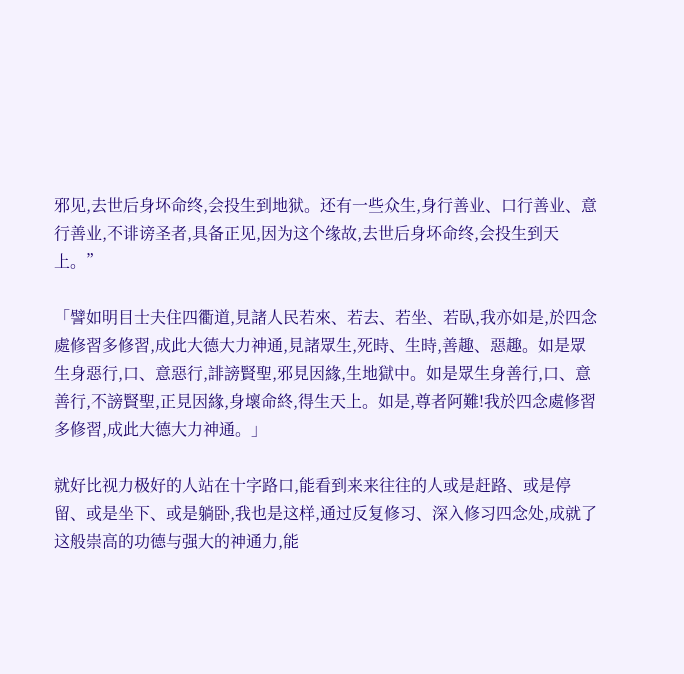邪见,去世后身坏命终,会投生到地狱。还有一些众生,身行善业、口行善业、意行善业,不诽谤圣者,具备正见,因为这个缘故,去世后身坏命终,会投生到天上。”

「譬如明目士夫住四衢道,見諸人民若來、若去、若坐、若臥,我亦如是,於四念處修習多修習,成此大德大力神通,見諸眾生,死時、生時,善趣、惡趣。如是眾生身惡行,口、意惡行,誹謗賢聖,邪見因緣,生地獄中。如是眾生身善行,口、意善行,不謗賢聖,正見因緣,身壞命終,得生天上。如是,尊者阿難!我於四念處修習多修習,成此大德大力神通。」

就好比视力极好的人站在十字路口,能看到来来往往的人或是赶路、或是停留、或是坐下、或是躺卧,我也是这样,通过反复修习、深入修习四念处,成就了这般崇高的功德与强大的神通力,能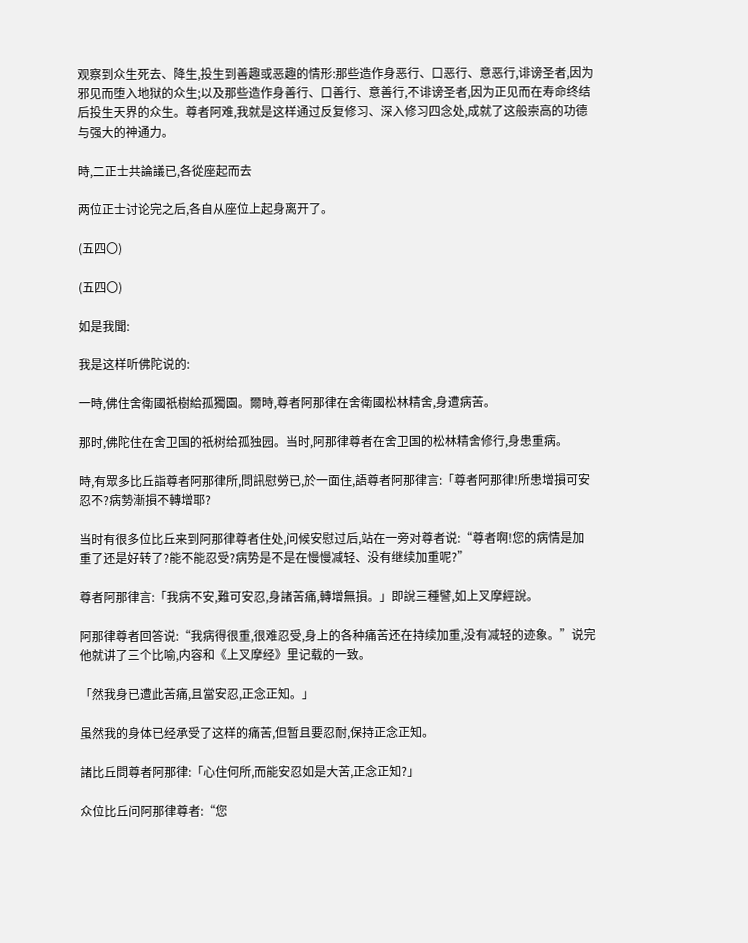观察到众生死去、降生,投生到善趣或恶趣的情形:那些造作身恶行、口恶行、意恶行,诽谤圣者,因为邪见而堕入地狱的众生;以及那些造作身善行、口善行、意善行,不诽谤圣者,因为正见而在寿命终结后投生天界的众生。尊者阿难,我就是这样通过反复修习、深入修习四念处,成就了这般崇高的功德与强大的神通力。

時,二正士共論議已,各從座起而去

两位正士讨论完之后,各自从座位上起身离开了。

(五四〇)

(五四〇)

如是我聞:

我是这样听佛陀说的:

一時,佛住舍衛國祇樹給孤獨園。爾時,尊者阿那律在舍衛國松林精舍,身遭病苦。

那时,佛陀住在舍卫国的祇树给孤独园。当时,阿那律尊者在舍卫国的松林精舍修行,身患重病。

時,有眾多比丘詣尊者阿那律所,問訊慰勞已,於一面住,語尊者阿那律言:「尊者阿那律!所患增損可安忍不?病勢漸損不轉增耶?

当时有很多位比丘来到阿那律尊者住处,问候安慰过后,站在一旁对尊者说:“尊者啊!您的病情是加重了还是好转了?能不能忍受?病势是不是在慢慢减轻、没有继续加重呢?”

尊者阿那律言:「我病不安,難可安忍,身諸苦痛,轉增無損。」即說三種譬,如上叉摩經說。

阿那律尊者回答说:“我病得很重,很难忍受,身上的各种痛苦还在持续加重,没有减轻的迹象。”说完他就讲了三个比喻,内容和《上叉摩经》里记载的一致。

「然我身已遭此苦痛,且當安忍,正念正知。」

虽然我的身体已经承受了这样的痛苦,但暂且要忍耐,保持正念正知。

諸比丘問尊者阿那律:「心住何所,而能安忍如是大苦,正念正知?」

众位比丘问阿那律尊者:“您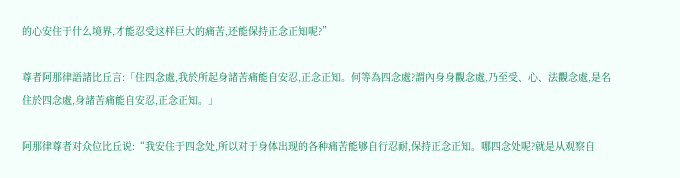的心安住于什么境界,才能忍受这样巨大的痛苦,还能保持正念正知呢?”

尊者阿那律語諸比丘言:「住四念處,我於所起身諸苦痛能自安忍,正念正知。何等為四念處?謂內身身觀念處,乃至受、心、法觀念處,是名住於四念處,身諸苦痛能自安忍,正念正知。」

阿那律尊者对众位比丘说:“我安住于四念处,所以对于身体出现的各种痛苦能够自行忍耐,保持正念正知。哪四念处呢?就是从观察自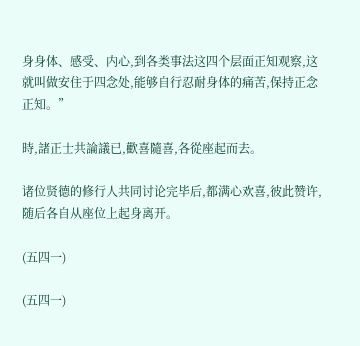身身体、感受、内心,到各类事法这四个层面正知观察,这就叫做安住于四念处,能够自行忍耐身体的痛苦,保持正念正知。”

時,諸正士共論議已,歡喜隨喜,各從座起而去。

诸位贤德的修行人共同讨论完毕后,都满心欢喜,彼此赞许,随后各自从座位上起身离开。

(五四一)

(五四一)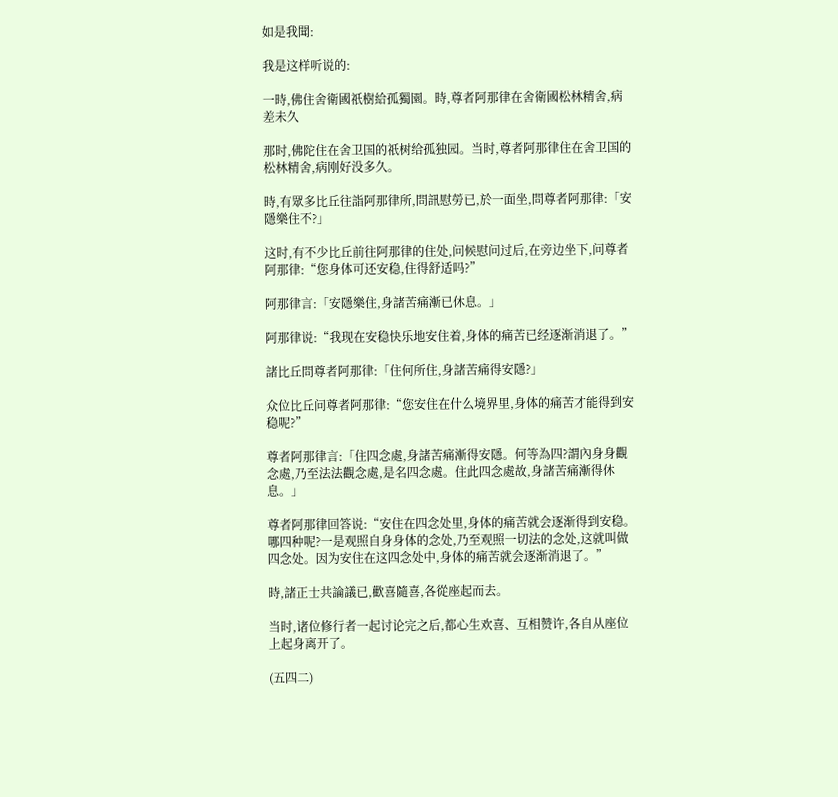如是我聞:

我是这样听说的:

一時,佛住舍衛國祇樹給孤獨園。時,尊者阿那律在舍衛國松林精舍,病差未久

那时,佛陀住在舍卫国的祇树给孤独园。当时,尊者阿那律住在舍卫国的松林精舍,病刚好没多久。

時,有眾多比丘往詣阿那律所,問訊慰勞已,於一面坐,問尊者阿那律:「安隱樂住不?」

这时,有不少比丘前往阿那律的住处,问候慰问过后,在旁边坐下,问尊者阿那律:“您身体可还安稳,住得舒适吗?”

阿那律言:「安隱樂住,身諸苦痛漸已休息。」

阿那律说:“我现在安稳快乐地安住着,身体的痛苦已经逐渐消退了。”

諸比丘問尊者阿那律:「住何所住,身諸苦痛得安隱?」

众位比丘问尊者阿那律:“您安住在什么境界里,身体的痛苦才能得到安稳呢?”

尊者阿那律言:「住四念處,身諸苦痛漸得安隱。何等為四?謂內身身觀念處,乃至法法觀念處,是名四念處。住此四念處故,身諸苦痛漸得休息。」

尊者阿那律回答说:“安住在四念处里,身体的痛苦就会逐渐得到安稳。哪四种呢?一是观照自身身体的念处,乃至观照一切法的念处,这就叫做四念处。因为安住在这四念处中,身体的痛苦就会逐渐消退了。”

時,諸正士共論議已,歡喜隨喜,各從座起而去。

当时,诸位修行者一起讨论完之后,都心生欢喜、互相赞许,各自从座位上起身离开了。

(五四二)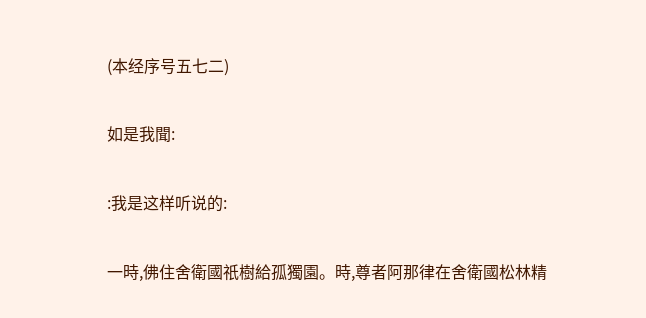(本经序号五七二)

如是我聞:

:我是这样听说的:

一時,佛住舍衛國祇樹給孤獨園。時,尊者阿那律在舍衛國松林精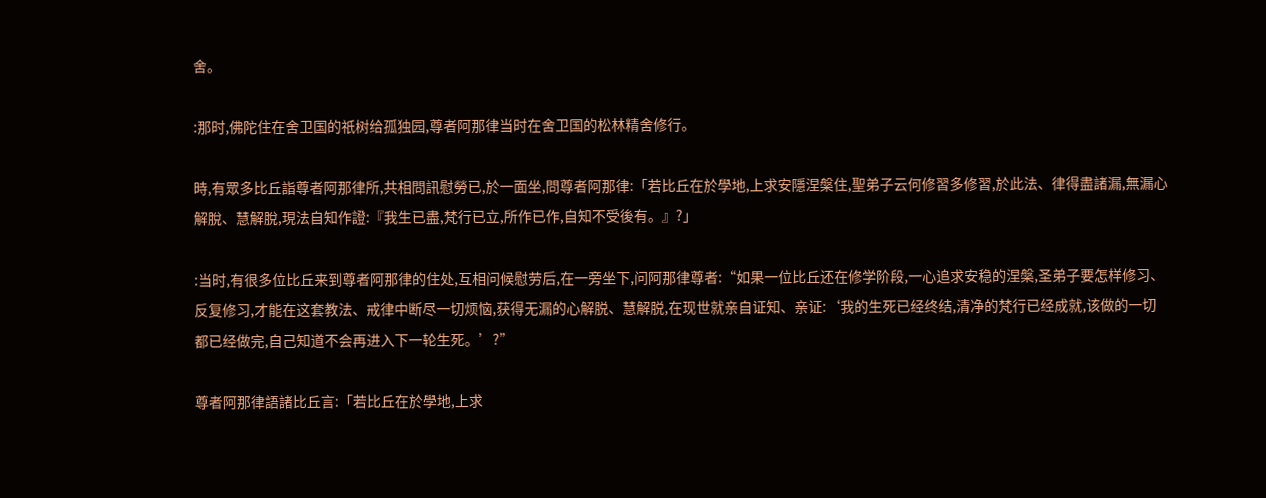舍。

:那时,佛陀住在舍卫国的祇树给孤独园,尊者阿那律当时在舍卫国的松林精舍修行。

時,有眾多比丘詣尊者阿那律所,共相問訊慰勞已,於一面坐,問尊者阿那律:「若比丘在於學地,上求安隱涅槃住,聖弟子云何修習多修習,於此法、律得盡諸漏,無漏心解脫、慧解脫,現法自知作證:『我生已盡,梵行已立,所作已作,自知不受後有。』?」

:当时,有很多位比丘来到尊者阿那律的住处,互相问候慰劳后,在一旁坐下,问阿那律尊者:“如果一位比丘还在修学阶段,一心追求安稳的涅槃,圣弟子要怎样修习、反复修习,才能在这套教法、戒律中断尽一切烦恼,获得无漏的心解脱、慧解脱,在现世就亲自证知、亲证:‘我的生死已经终结,清净的梵行已经成就,该做的一切都已经做完,自己知道不会再进入下一轮生死。’?”

尊者阿那律語諸比丘言:「若比丘在於學地,上求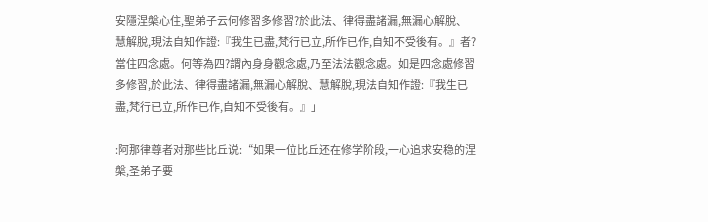安隱涅槃心住,聖弟子云何修習多修習?於此法、律得盡諸漏,無漏心解脫、慧解脫,現法自知作證:『我生已盡,梵行已立,所作已作,自知不受後有。』者?當住四念處。何等為四?謂內身身觀念處,乃至法法觀念處。如是四念處修習多修習,於此法、律得盡諸漏,無漏心解脫、慧解脫,現法自知作證:『我生已盡,梵行已立,所作已作,自知不受後有。』」

:阿那律尊者对那些比丘说:“如果一位比丘还在修学阶段,一心追求安稳的涅槃,圣弟子要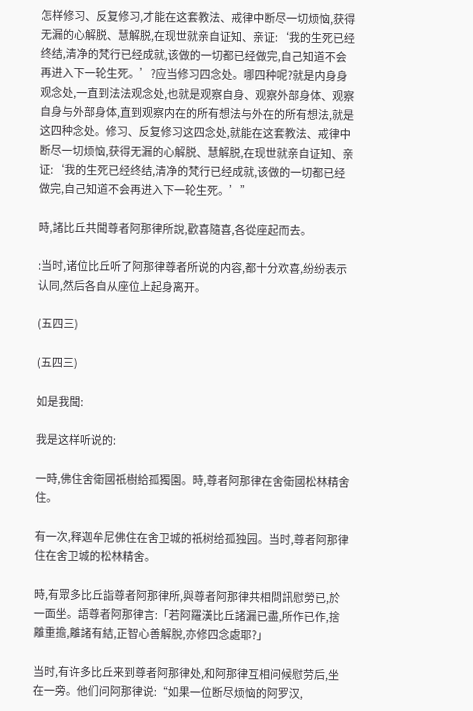怎样修习、反复修习,才能在这套教法、戒律中断尽一切烦恼,获得无漏的心解脱、慧解脱,在现世就亲自证知、亲证:‘我的生死已经终结,清净的梵行已经成就,该做的一切都已经做完,自己知道不会再进入下一轮生死。’?应当修习四念处。哪四种呢?就是内身身观念处,一直到法法观念处,也就是观察自身、观察外部身体、观察自身与外部身体,直到观察内在的所有想法与外在的所有想法,就是这四种念处。修习、反复修习这四念处,就能在这套教法、戒律中断尽一切烦恼,获得无漏的心解脱、慧解脱,在现世就亲自证知、亲证:‘我的生死已经终结,清净的梵行已经成就,该做的一切都已经做完,自己知道不会再进入下一轮生死。’”

時,諸比丘共聞尊者阿那律所說,歡喜隨喜,各從座起而去。

:当时,诸位比丘听了阿那律尊者所说的内容,都十分欢喜,纷纷表示认同,然后各自从座位上起身离开。

(五四三)

(五四三)

如是我聞:

我是这样听说的:

一時,佛住舍衛國祇樹給孤獨園。時,尊者阿那律在舍衛國松林精舍住。

有一次,释迦牟尼佛住在舍卫城的祇树给孤独园。当时,尊者阿那律住在舍卫城的松林精舍。

時,有眾多比丘詣尊者阿那律所,與尊者阿那律共相問訊慰勞已,於一面坐。語尊者阿那律言:「若阿羅漢比丘諸漏已盡,所作已作,捨離重擔,離諸有結,正智心善解脫,亦修四念處耶?」

当时,有许多比丘来到尊者阿那律处,和阿那律互相问候慰劳后,坐在一旁。他们问阿那律说:“如果一位断尽烦恼的阿罗汉,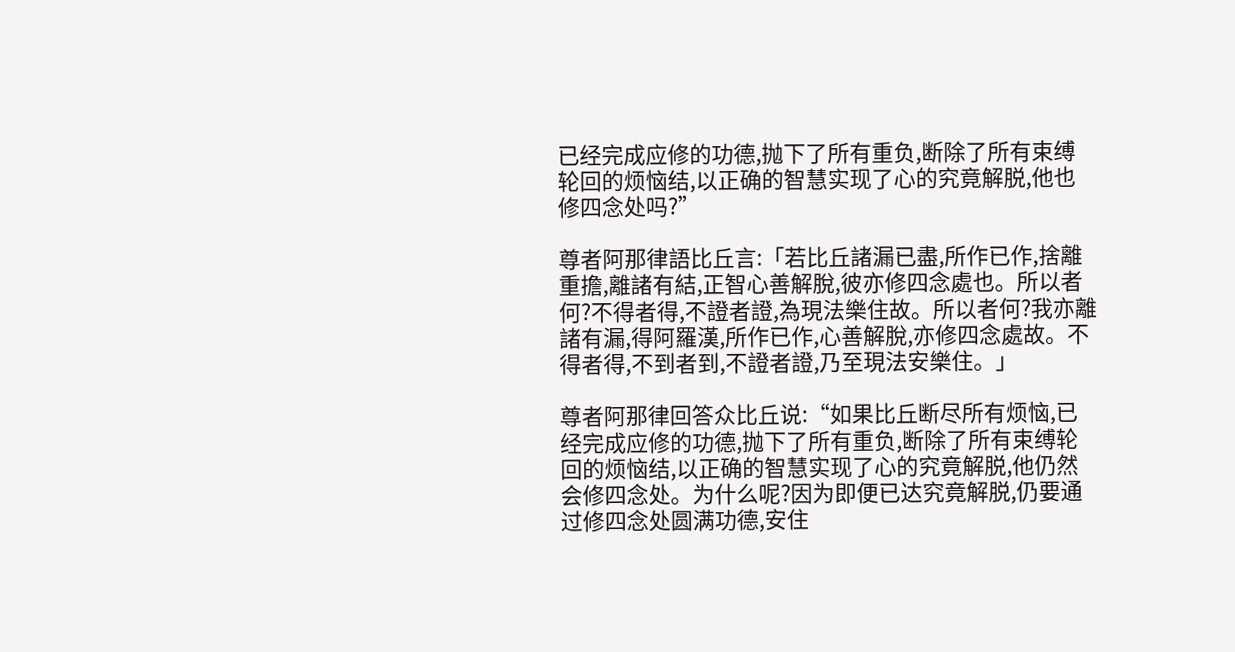已经完成应修的功德,抛下了所有重负,断除了所有束缚轮回的烦恼结,以正确的智慧实现了心的究竟解脱,他也修四念处吗?”

尊者阿那律語比丘言:「若比丘諸漏已盡,所作已作,捨離重擔,離諸有結,正智心善解脫,彼亦修四念處也。所以者何?不得者得,不證者證,為現法樂住故。所以者何?我亦離諸有漏,得阿羅漢,所作已作,心善解脫,亦修四念處故。不得者得,不到者到,不證者證,乃至現法安樂住。」

尊者阿那律回答众比丘说:“如果比丘断尽所有烦恼,已经完成应修的功德,抛下了所有重负,断除了所有束缚轮回的烦恼结,以正确的智慧实现了心的究竟解脱,他仍然会修四念处。为什么呢?因为即便已达究竟解脱,仍要通过修四念处圆满功德,安住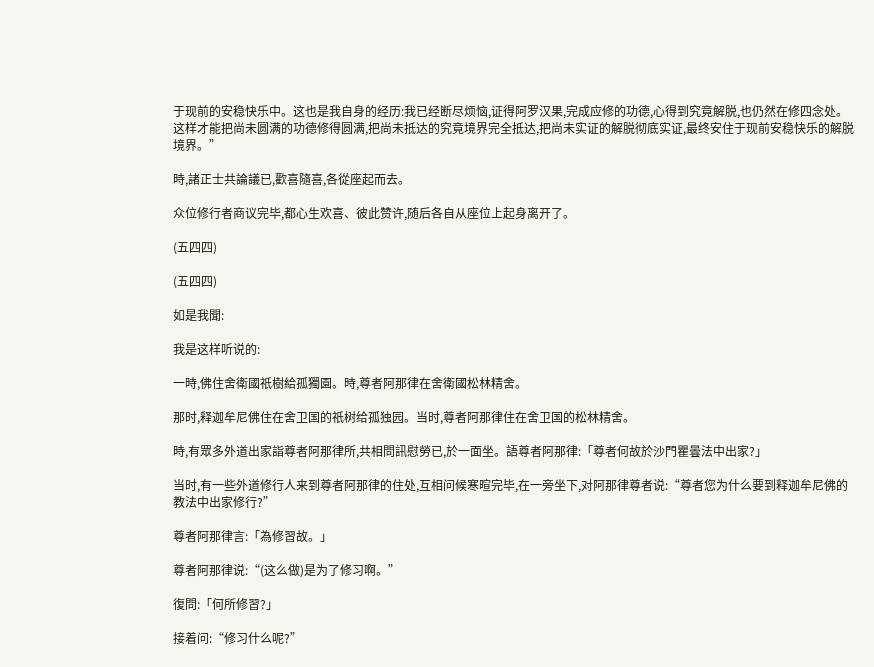于现前的安稳快乐中。这也是我自身的经历:我已经断尽烦恼,证得阿罗汉果,完成应修的功德,心得到究竟解脱,也仍然在修四念处。这样才能把尚未圆满的功德修得圆满,把尚未抵达的究竟境界完全抵达,把尚未实证的解脱彻底实证,最终安住于现前安稳快乐的解脱境界。”

時,諸正士共論議已,歡喜隨喜,各從座起而去。

众位修行者商议完毕,都心生欢喜、彼此赞许,随后各自从座位上起身离开了。

(五四四)

(五四四)

如是我聞:

我是这样听说的:

一時,佛住舍衛國祇樹給孤獨園。時,尊者阿那律在舍衛國松林精舍。

那时,释迦牟尼佛住在舍卫国的祇树给孤独园。当时,尊者阿那律住在舍卫国的松林精舍。

時,有眾多外道出家詣尊者阿那律所,共相問訊慰勞已,於一面坐。語尊者阿那律:「尊者何故於沙門瞿曇法中出家?」

当时,有一些外道修行人来到尊者阿那律的住处,互相问候寒暄完毕,在一旁坐下,对阿那律尊者说:“尊者您为什么要到释迦牟尼佛的教法中出家修行?”

尊者阿那律言:「為修習故。」

尊者阿那律说:“(这么做)是为了修习啊。”

復問:「何所修習?」

接着问:“修习什么呢?”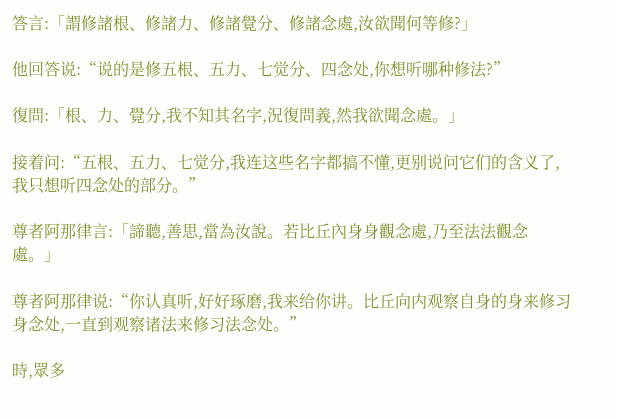答言:「謂修諸根、修諸力、修諸覺分、修諸念處,汝欲聞何等修?」

他回答说:“说的是修五根、五力、七觉分、四念处,你想听哪种修法?”

復問:「根、力、覺分,我不知其名字,況復問義,然我欲聞念處。」

接着问:“五根、五力、七觉分,我连这些名字都搞不懂,更别说问它们的含义了,我只想听四念处的部分。”

尊者阿那律言:「諦聽,善思,當為汝說。若比丘內身身觀念處,乃至法法觀念處。」

尊者阿那律说:“你认真听,好好琢磨,我来给你讲。比丘向内观察自身的身来修习身念处,一直到观察诸法来修习法念处。”

時,眾多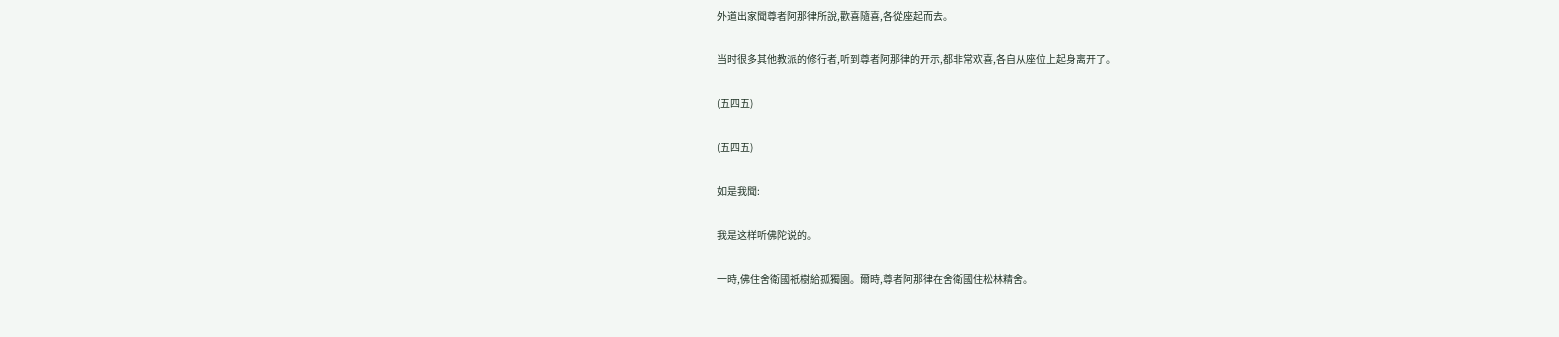外道出家聞尊者阿那律所說,歡喜隨喜,各從座起而去。

当时很多其他教派的修行者,听到尊者阿那律的开示,都非常欢喜,各自从座位上起身离开了。

(五四五)

(五四五)

如是我聞:

我是这样听佛陀说的。

一時,佛住舍衛國祇樹給孤獨園。爾時,尊者阿那律在舍衛國住松林精舍。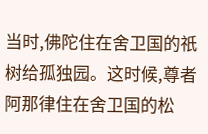当时,佛陀住在舍卫国的祇树给孤独园。这时候,尊者阿那律住在舍卫国的松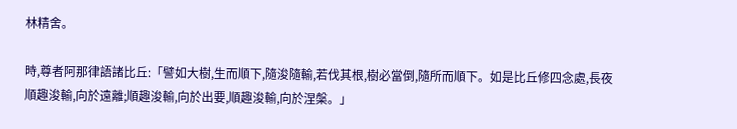林精舍。

時,尊者阿那律語諸比丘:「譬如大樹,生而順下,隨浚隨輸,若伐其根,樹必當倒,隨所而順下。如是比丘修四念處,長夜順趣浚輸,向於遠離;順趣浚輸,向於出要,順趣浚輸,向於涅槃。」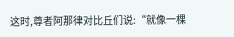这时,尊者阿那律对比丘们说:“就像一棵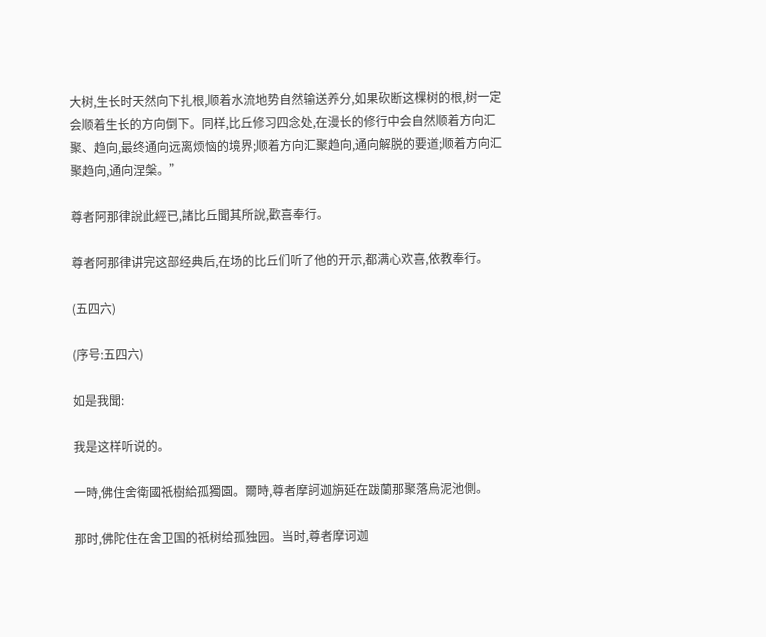大树,生长时天然向下扎根,顺着水流地势自然输送养分,如果砍断这棵树的根,树一定会顺着生长的方向倒下。同样,比丘修习四念处,在漫长的修行中会自然顺着方向汇聚、趋向,最终通向远离烦恼的境界;顺着方向汇聚趋向,通向解脱的要道;顺着方向汇聚趋向,通向涅槃。”

尊者阿那律說此經已,諸比丘聞其所說,歡喜奉行。

尊者阿那律讲完这部经典后,在场的比丘们听了他的开示,都满心欢喜,依教奉行。

(五四六)

(序号:五四六)

如是我聞:

我是这样听说的。

一時,佛住舍衛國祇樹給孤獨園。爾時,尊者摩訶迦旃延在跋蘭那聚落烏泥池側。

那时,佛陀住在舍卫国的祇树给孤独园。当时,尊者摩诃迦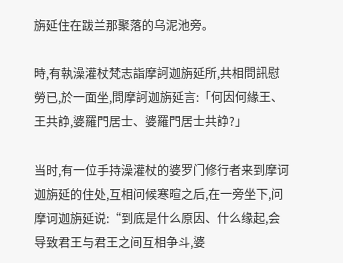旃延住在跋兰那聚落的乌泥池旁。

時,有執澡灌杖梵志詣摩訶迦旃延所,共相問訊慰勞已,於一面坐,問摩訶迦旃延言:「何因何緣王、王共諍,婆羅門居士、婆羅門居士共諍?」

当时,有一位手持澡灌杖的婆罗门修行者来到摩诃迦旃延的住处,互相问候寒暄之后,在一旁坐下,问摩诃迦旃延说:“到底是什么原因、什么缘起,会导致君王与君王之间互相争斗,婆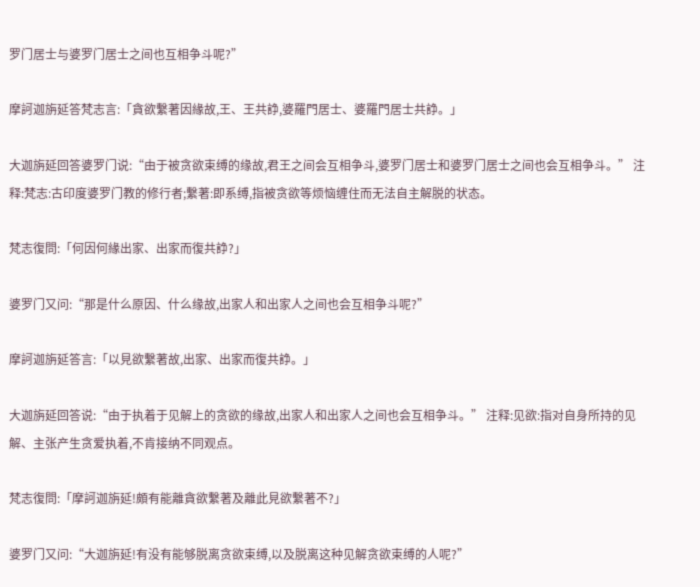罗门居士与婆罗门居士之间也互相争斗呢?”

摩訶迦旃延答梵志言:「貪欲繫著因緣故,王、王共諍,婆羅門居士、婆羅門居士共諍。」

大迦旃延回答婆罗门说:“由于被贪欲束缚的缘故,君王之间会互相争斗,婆罗门居士和婆罗门居士之间也会互相争斗。” 注释:梵志:古印度婆罗门教的修行者;繫著:即系缚,指被贪欲等烦恼缠住而无法自主解脱的状态。

梵志復問:「何因何緣出家、出家而復共諍?」

婆罗门又问:“那是什么原因、什么缘故,出家人和出家人之间也会互相争斗呢?”

摩訶迦旃延答言:「以見欲繫著故,出家、出家而復共諍。」

大迦旃延回答说:“由于执着于见解上的贪欲的缘故,出家人和出家人之间也会互相争斗。” 注释:见欲:指对自身所持的见解、主张产生贪爱执着,不肯接纳不同观点。

梵志復問:「摩訶迦旃延!頗有能離貪欲繫著及離此見欲繫著不?」

婆罗门又问:“大迦旃延!有没有能够脱离贪欲束缚,以及脱离这种见解贪欲束缚的人呢?”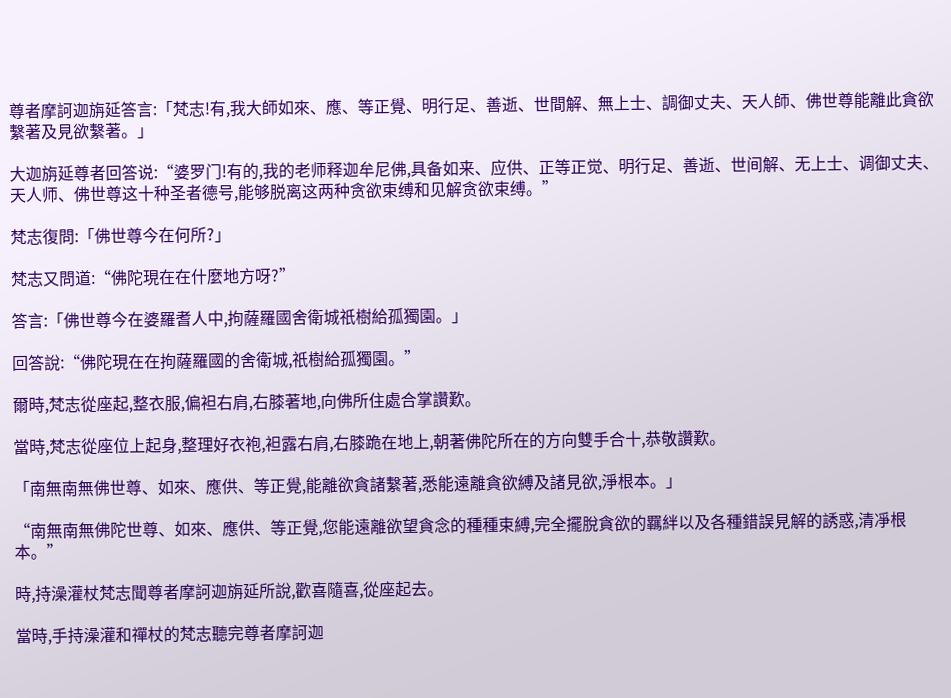尊者摩訶迦旃延答言:「梵志!有,我大師如來、應、等正覺、明行足、善逝、世間解、無上士、調御丈夫、天人師、佛世尊能離此貪欲繫著及見欲繫著。」

大迦旃延尊者回答说:“婆罗门!有的,我的老师释迦牟尼佛,具备如来、应供、正等正觉、明行足、善逝、世间解、无上士、调御丈夫、天人师、佛世尊这十种圣者德号,能够脱离这两种贪欲束缚和见解贪欲束缚。”

梵志復問:「佛世尊今在何所?」

梵志又問道:“佛陀現在在什麼地方呀?”

答言:「佛世尊今在婆羅耆人中,拘薩羅國舍衛城祇樹給孤獨園。」

回答說:“佛陀現在在拘薩羅國的舍衛城,祇樹給孤獨園。”

爾時,梵志從座起,整衣服,偏袒右肩,右膝著地,向佛所住處合掌讚歎。

當時,梵志從座位上起身,整理好衣袍,袒露右肩,右膝跪在地上,朝著佛陀所在的方向雙手合十,恭敬讚歎。

「南無南無佛世尊、如來、應供、等正覺,能離欲貪諸繫著,悉能遠離貪欲縛及諸見欲,淨根本。」

“南無南無佛陀世尊、如來、應供、等正覺,您能遠離欲望貪念的種種束縛,完全擺脫貪欲的羈絆以及各種錯誤見解的誘惑,清凈根本。”

時,持澡灌杖梵志聞尊者摩訶迦旃延所說,歡喜隨喜,從座起去。

當時,手持澡灌和禪杖的梵志聽完尊者摩訶迦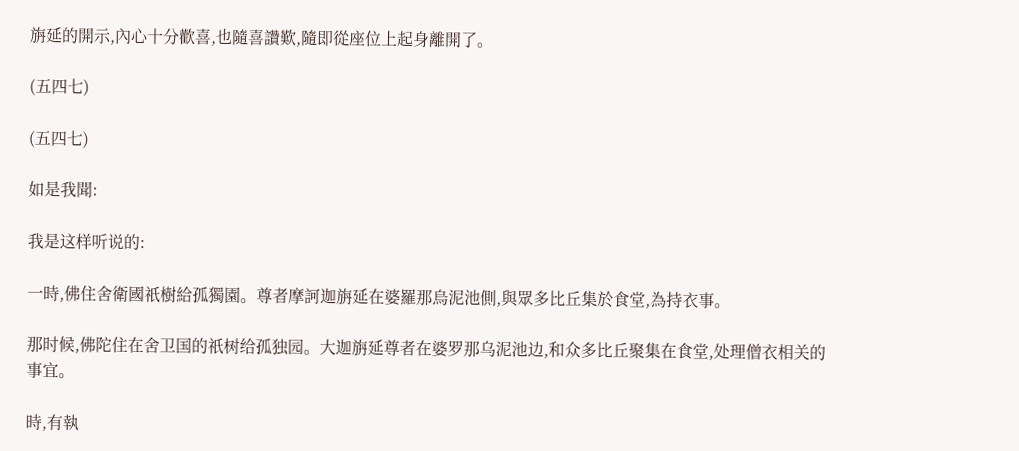旃延的開示,內心十分歡喜,也隨喜讚歎,隨即從座位上起身離開了。

(五四七)

(五四七)

如是我聞:

我是这样听说的:

一時,佛住舍衛國祇樹給孤獨園。尊者摩訶迦旃延在婆羅那烏泥池側,與眾多比丘集於食堂,為持衣事。

那时候,佛陀住在舍卫国的祇树给孤独园。大迦旃延尊者在婆罗那乌泥池边,和众多比丘聚集在食堂,处理僧衣相关的事宜。

時,有執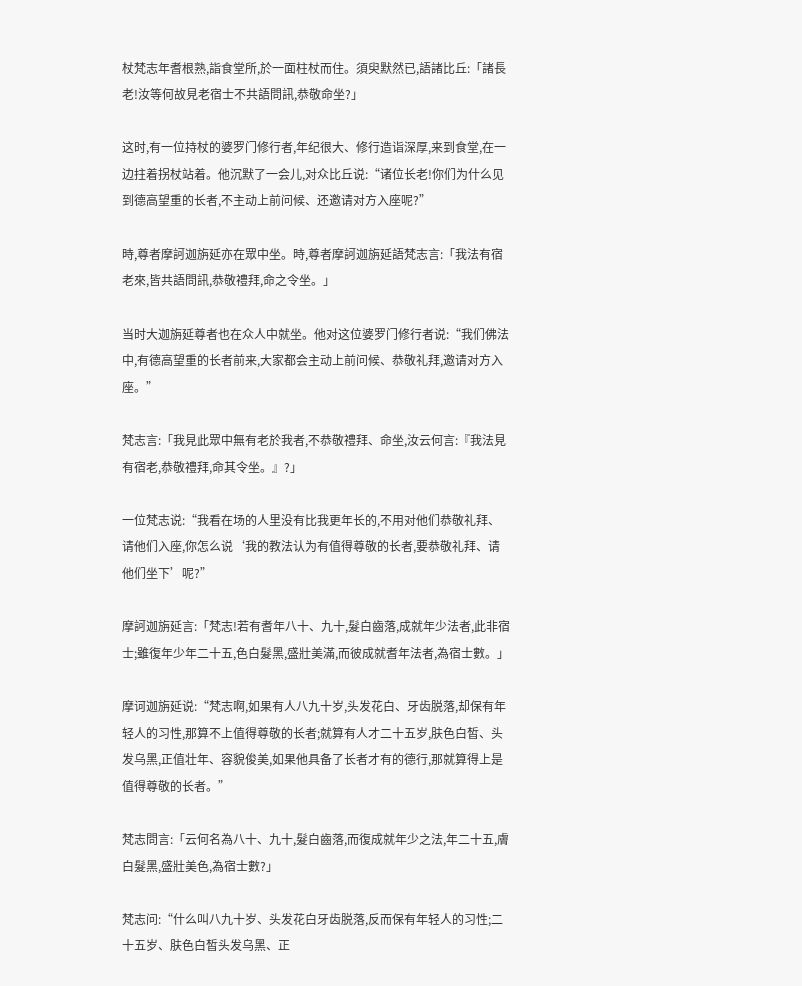杖梵志年耆根熟,詣食堂所,於一面柱杖而住。須臾默然已,語諸比丘:「諸長老!汝等何故見老宿士不共語問訊,恭敬命坐?」

这时,有一位持杖的婆罗门修行者,年纪很大、修行造诣深厚,来到食堂,在一边拄着拐杖站着。他沉默了一会儿,对众比丘说:“诸位长老!你们为什么见到德高望重的长者,不主动上前问候、还邀请对方入座呢?”

時,尊者摩訶迦旃延亦在眾中坐。時,尊者摩訶迦旃延語梵志言:「我法有宿老來,皆共語問訊,恭敬禮拜,命之令坐。」

当时大迦旃延尊者也在众人中就坐。他对这位婆罗门修行者说:“我们佛法中,有德高望重的长者前来,大家都会主动上前问候、恭敬礼拜,邀请对方入座。”

梵志言:「我見此眾中無有老於我者,不恭敬禮拜、命坐,汝云何言:『我法見有宿老,恭敬禮拜,命其令坐。』?」

一位梵志说:“我看在场的人里没有比我更年长的,不用对他们恭敬礼拜、请他们入座,你怎么说‘我的教法认为有值得尊敬的长者,要恭敬礼拜、请他们坐下’呢?”

摩訶迦旃延言:「梵志!若有耆年八十、九十,髮白齒落,成就年少法者,此非宿士;雖復年少年二十五,色白髮黑,盛壯美滿,而彼成就耆年法者,為宿士數。」

摩诃迦旃延说:“梵志啊,如果有人八九十岁,头发花白、牙齿脱落,却保有年轻人的习性,那算不上值得尊敬的长者;就算有人才二十五岁,肤色白皙、头发乌黑,正值壮年、容貌俊美,如果他具备了长者才有的德行,那就算得上是值得尊敬的长者。”

梵志問言:「云何名為八十、九十,髮白齒落,而復成就年少之法,年二十五,膚白髮黑,盛壯美色,為宿士數?」

梵志问:“什么叫八九十岁、头发花白牙齿脱落,反而保有年轻人的习性;二十五岁、肤色白皙头发乌黑、正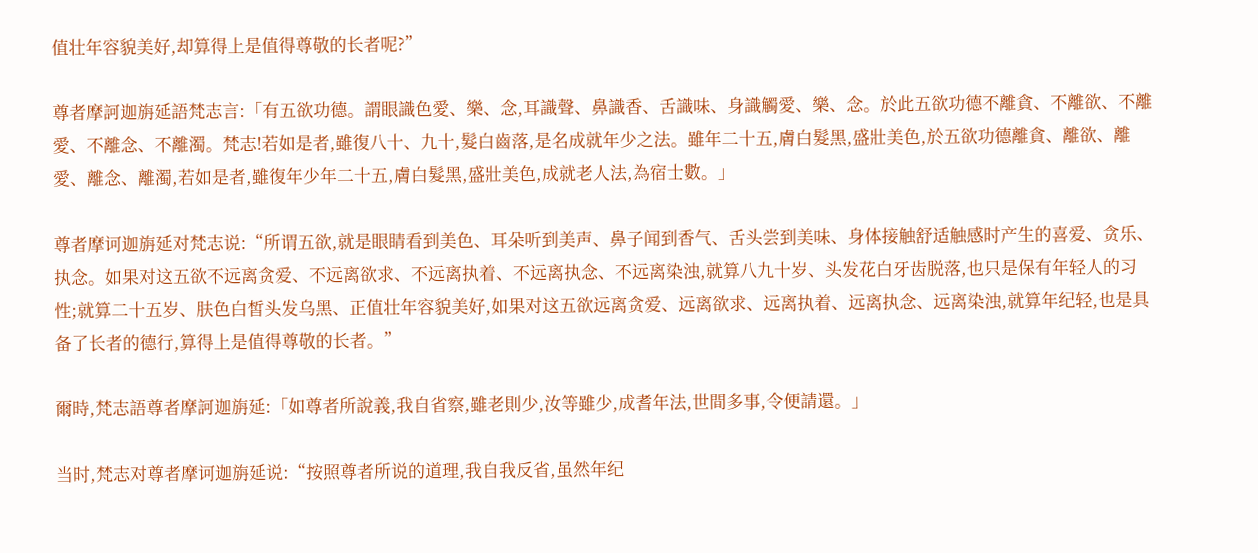值壮年容貌美好,却算得上是值得尊敬的长者呢?”

尊者摩訶迦旃延語梵志言:「有五欲功德。謂眼識色愛、樂、念,耳識聲、鼻識香、舌識味、身識觸愛、樂、念。於此五欲功德不離貪、不離欲、不離愛、不離念、不離濁。梵志!若如是者,雖復八十、九十,髮白齒落,是名成就年少之法。雖年二十五,膚白髮黑,盛壯美色,於五欲功德離貪、離欲、離愛、離念、離濁,若如是者,雖復年少年二十五,膚白髮黑,盛壯美色,成就老人法,為宿士數。」

尊者摩诃迦旃延对梵志说:“所谓五欲,就是眼睛看到美色、耳朵听到美声、鼻子闻到香气、舌头尝到美味、身体接触舒适触感时产生的喜爱、贪乐、执念。如果对这五欲不远离贪爱、不远离欲求、不远离执着、不远离执念、不远离染浊,就算八九十岁、头发花白牙齿脱落,也只是保有年轻人的习性;就算二十五岁、肤色白皙头发乌黑、正值壮年容貌美好,如果对这五欲远离贪爱、远离欲求、远离执着、远离执念、远离染浊,就算年纪轻,也是具备了长者的德行,算得上是值得尊敬的长者。”

爾時,梵志語尊者摩訶迦旃延:「如尊者所說義,我自省察,雖老則少,汝等雖少,成耆年法,世間多事,令便請還。」

当时,梵志对尊者摩诃迦旃延说:“按照尊者所说的道理,我自我反省,虽然年纪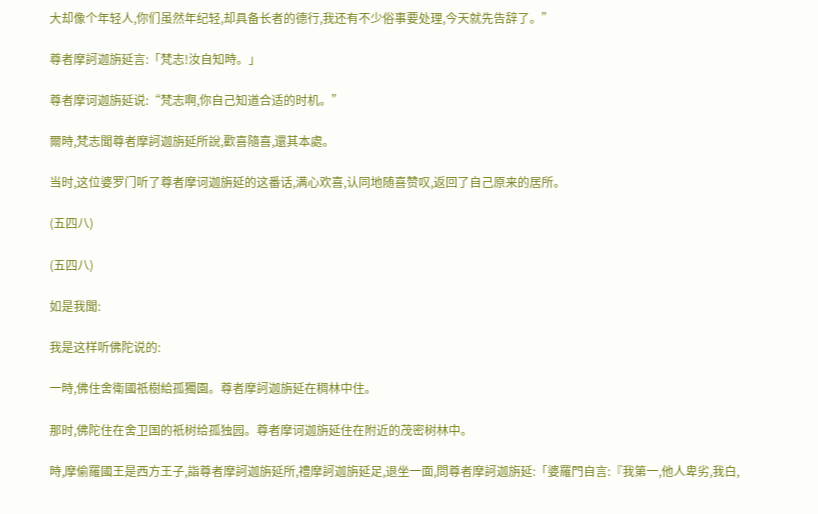大却像个年轻人,你们虽然年纪轻,却具备长者的德行,我还有不少俗事要处理,今天就先告辞了。”

尊者摩訶迦旃延言:「梵志!汝自知時。」

尊者摩诃迦旃延说:“梵志啊,你自己知道合适的时机。”

爾時,梵志聞尊者摩訶迦旃延所說,歡喜隨喜,還其本處。

当时,这位婆罗门听了尊者摩诃迦旃延的这番话,满心欢喜,认同地随喜赞叹,返回了自己原来的居所。

(五四八)

(五四八)

如是我聞:

我是这样听佛陀说的:

一時,佛住舍衛國祇樹給孤獨園。尊者摩訶迦旃延在稠林中住。

那时,佛陀住在舍卫国的祇树给孤独园。尊者摩诃迦旃延住在附近的茂密树林中。

時,摩偷羅國王是西方王子,詣尊者摩訶迦旃延所,禮摩訶迦旃延足,退坐一面,問尊者摩訶迦旃延:「婆羅門自言:『我第一,他人卑劣,我白,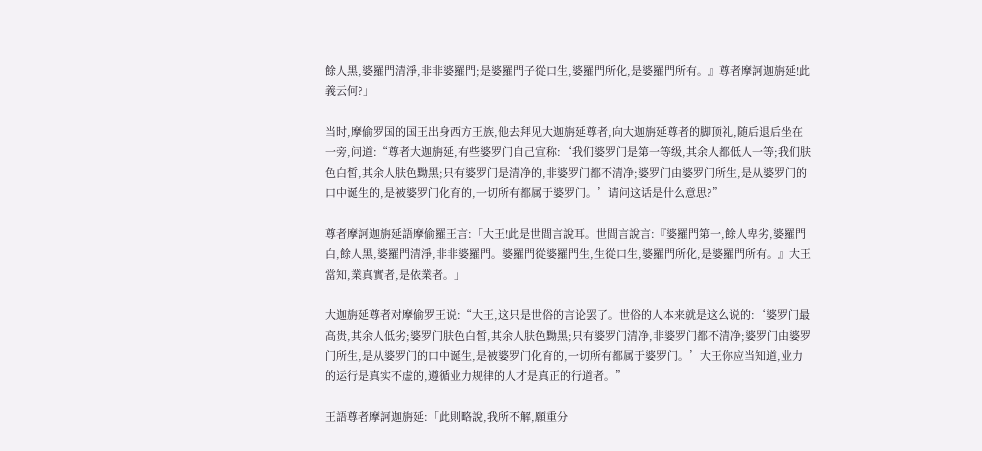餘人黑,婆羅門清淨,非非婆羅門;是婆羅門子從口生,婆羅門所化,是婆羅門所有。』尊者摩訶迦旃延!此義云何?」

当时,摩偷罗国的国王出身西方王族,他去拜见大迦旃延尊者,向大迦旃延尊者的脚顶礼,随后退后坐在一旁,问道:“尊者大迦旃延,有些婆罗门自己宣称:‘我们婆罗门是第一等级,其余人都低人一等;我们肤色白皙,其余人肤色黝黑;只有婆罗门是清净的,非婆罗门都不清净;婆罗门由婆罗门所生,是从婆罗门的口中诞生的,是被婆罗门化育的,一切所有都属于婆罗门。’请问这话是什么意思?”

尊者摩訶迦旃延語摩偷羅王言:「大王!此是世間言說耳。世間言說言:『婆羅門第一,餘人卑劣,婆羅門白,餘人黑,婆羅門清淨,非非婆羅門。婆羅門從婆羅門生,生從口生,婆羅門所化,是婆羅門所有。』大王當知,業真實者,是依業者。」

大迦旃延尊者对摩偷罗王说:“大王,这只是世俗的言论罢了。世俗的人本来就是这么说的:‘婆罗门最高贵,其余人低劣;婆罗门肤色白皙,其余人肤色黝黑;只有婆罗门清净,非婆罗门都不清净;婆罗门由婆罗门所生,是从婆罗门的口中诞生,是被婆罗门化育的,一切所有都属于婆罗门。’大王你应当知道,业力的运行是真实不虚的,遵循业力规律的人才是真正的行道者。”

王語尊者摩訶迦旃延:「此則略說,我所不解,願重分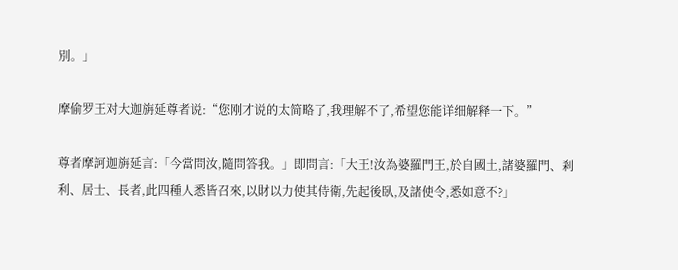別。」

摩偷罗王对大迦旃延尊者说:“您刚才说的太简略了,我理解不了,希望您能详细解释一下。”

尊者摩訶迦旃延言:「今當問汝,隨問答我。」即問言:「大王!汝為婆羅門王,於自國土,諸婆羅門、剎利、居士、長者,此四種人悉皆召來,以財以力使其侍衛,先起後臥,及諸使令,悉如意不?」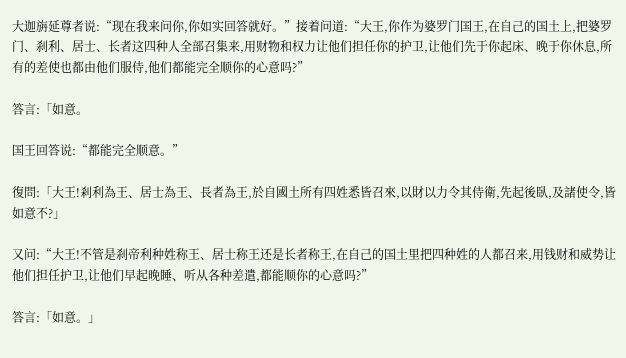大迦旃延尊者说:“现在我来问你,你如实回答就好。”接着问道:“大王,你作为婆罗门国王,在自己的国土上,把婆罗门、刹利、居士、长者这四种人全部召集来,用财物和权力让他们担任你的护卫,让他们先于你起床、晚于你休息,所有的差使也都由他们服侍,他们都能完全顺你的心意吗?”

答言:「如意。

国王回答说:“都能完全顺意。”

復問:「大王!剎利為王、居士為王、長者為王,於自國土所有四姓悉皆召來,以財以力令其侍衛,先起後臥,及諸使令,皆如意不?」

又问:“大王!不管是刹帝利种姓称王、居士称王还是长者称王,在自己的国土里把四种姓的人都召来,用钱财和威势让他们担任护卫,让他们早起晚睡、听从各种差遣,都能顺你的心意吗?”

答言:「如意。」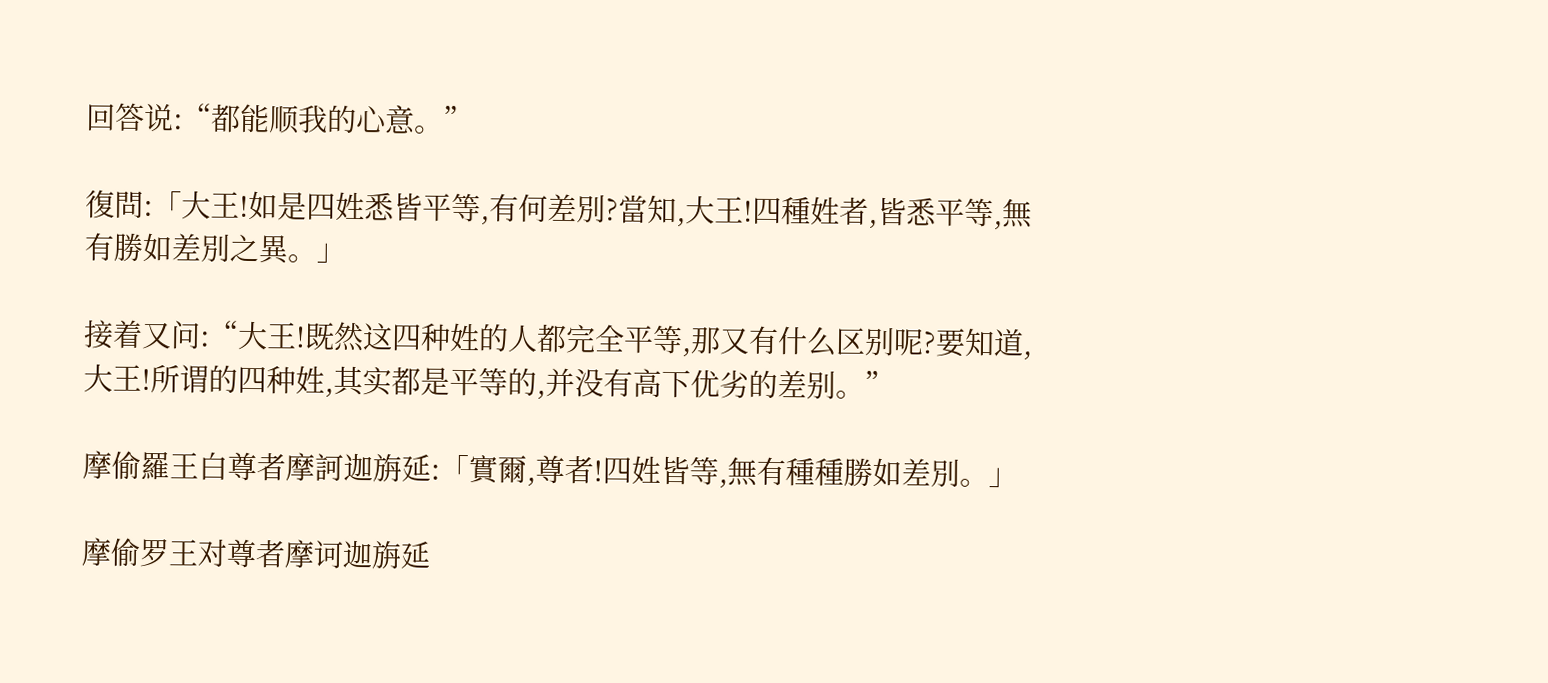回答说:“都能顺我的心意。”

復問:「大王!如是四姓悉皆平等,有何差別?當知,大王!四種姓者,皆悉平等,無有勝如差別之異。」

接着又问:“大王!既然这四种姓的人都完全平等,那又有什么区别呢?要知道,大王!所谓的四种姓,其实都是平等的,并没有高下优劣的差别。”

摩偷羅王白尊者摩訶迦旃延:「實爾,尊者!四姓皆等,無有種種勝如差別。」

摩偷罗王对尊者摩诃迦旃延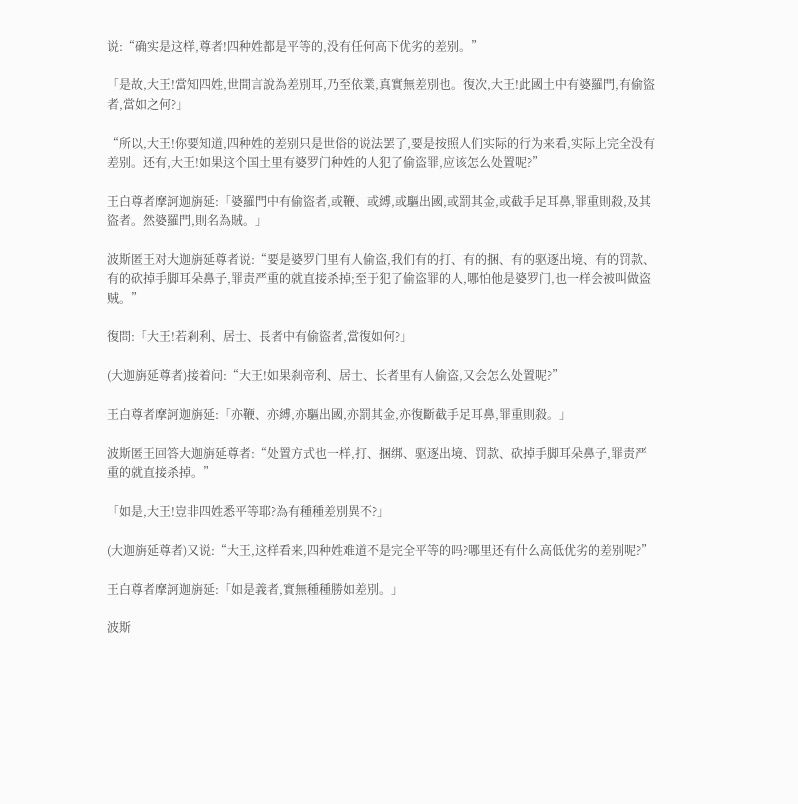说:“确实是这样,尊者!四种姓都是平等的,没有任何高下优劣的差别。”

「是故,大王!當知四姓,世間言說為差別耳,乃至依業,真實無差別也。復次,大王!此國土中有婆羅門,有偷盜者,當如之何?」

“所以,大王!你要知道,四种姓的差别只是世俗的说法罢了,要是按照人们实际的行为来看,实际上完全没有差别。还有,大王!如果这个国土里有婆罗门种姓的人犯了偷盗罪,应该怎么处置呢?”

王白尊者摩訶迦旃延:「婆羅門中有偷盜者,或鞭、或縛,或驅出國,或罰其金,或截手足耳鼻,罪重則殺,及其盜者。然婆羅門,則名為賊。」

波斯匿王对大迦旃延尊者说:“要是婆罗门里有人偷盗,我们有的打、有的捆、有的驱逐出境、有的罚款、有的砍掉手脚耳朵鼻子,罪责严重的就直接杀掉;至于犯了偷盗罪的人,哪怕他是婆罗门,也一样会被叫做盗贼。”

復問:「大王!若剎利、居士、長者中有偷盜者,當復如何?」

(大迦旃延尊者)接着问:“大王!如果刹帝利、居士、长者里有人偷盗,又会怎么处置呢?”

王白尊者摩訶迦旃延:「亦鞭、亦縛,亦驅出國,亦罰其金,亦復斷截手足耳鼻,罪重則殺。」

波斯匿王回答大迦旃延尊者:“处置方式也一样,打、捆绑、驱逐出境、罚款、砍掉手脚耳朵鼻子,罪责严重的就直接杀掉。”

「如是,大王!豈非四姓悉平等耶?為有種種差別異不?」

(大迦旃延尊者)又说:“大王,这样看来,四种姓难道不是完全平等的吗?哪里还有什么高低优劣的差别呢?”

王白尊者摩訶迦旃延:「如是義者,實無種種勝如差別。」

波斯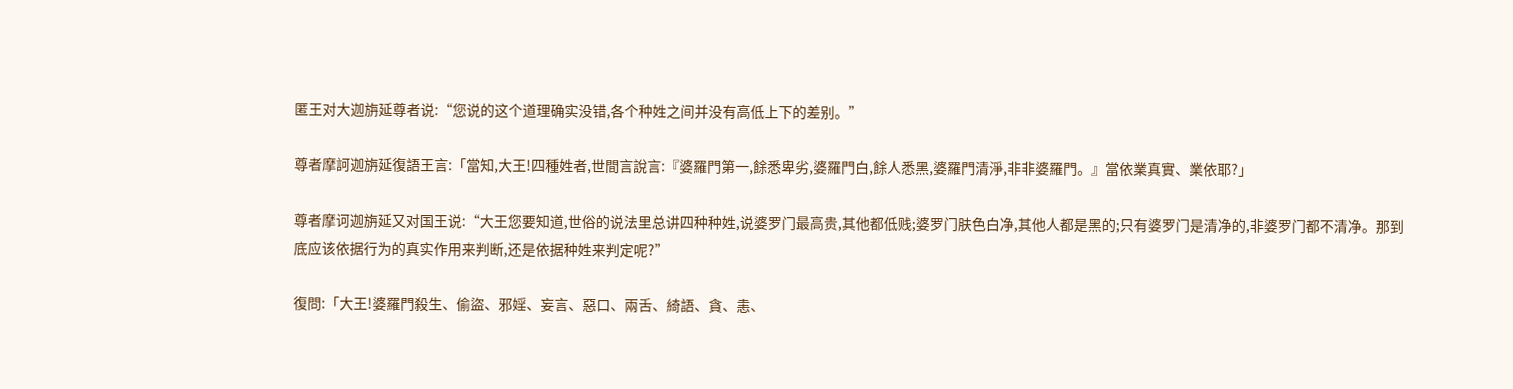匿王对大迦旃延尊者说:“您说的这个道理确实没错,各个种姓之间并没有高低上下的差别。”

尊者摩訶迦旃延復語王言:「當知,大王!四種姓者,世間言說言:『婆羅門第一,餘悉卑劣,婆羅門白,餘人悉黑,婆羅門清淨,非非婆羅門。』當依業真實、業依耶?」

尊者摩诃迦旃延又对国王说:“大王您要知道,世俗的说法里总讲四种种姓,说婆罗门最高贵,其他都低贱;婆罗门肤色白净,其他人都是黑的;只有婆罗门是清净的,非婆罗门都不清净。那到底应该依据行为的真实作用来判断,还是依据种姓来判定呢?”

復問:「大王!婆羅門殺生、偷盜、邪婬、妄言、惡口、兩舌、綺語、貪、恚、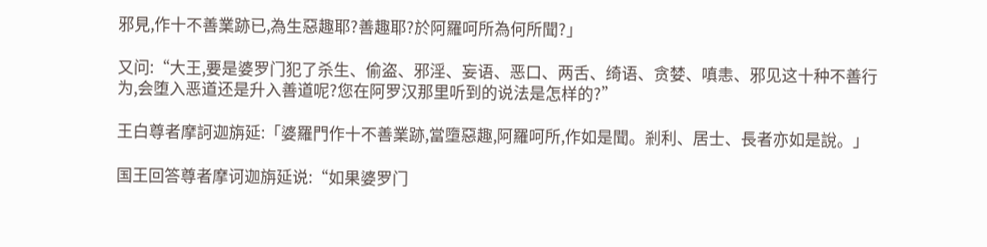邪見,作十不善業跡已,為生惡趣耶?善趣耶?於阿羅呵所為何所聞?」

又问:“大王,要是婆罗门犯了杀生、偷盗、邪淫、妄语、恶口、两舌、绮语、贪婪、嗔恚、邪见这十种不善行为,会堕入恶道还是升入善道呢?您在阿罗汉那里听到的说法是怎样的?”

王白尊者摩訶迦旃延:「婆羅門作十不善業跡,當墮惡趣,阿羅呵所,作如是聞。剎利、居士、長者亦如是說。」

国王回答尊者摩诃迦旃延说:“如果婆罗门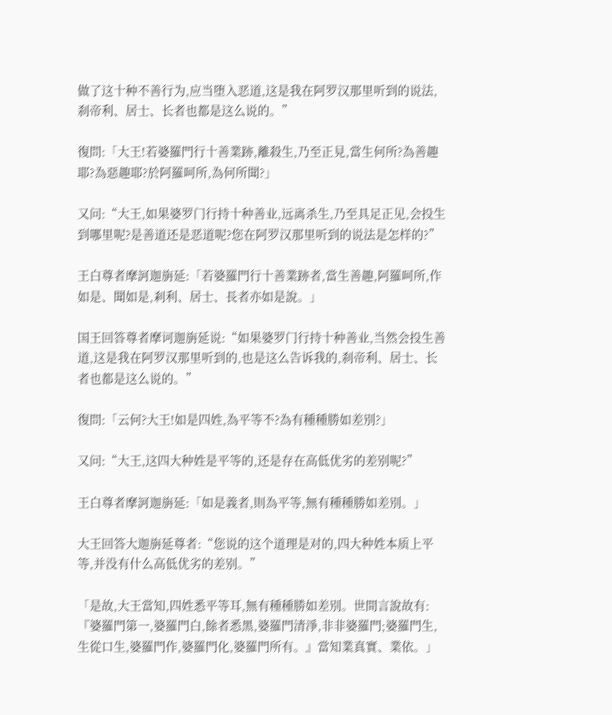做了这十种不善行为,应当堕入恶道,这是我在阿罗汉那里听到的说法,刹帝利、居士、长者也都是这么说的。”

復問:「大王!若婆羅門行十善業跡,離殺生,乃至正見,當生何所?為善趣耶?為惡趣耶?於阿羅呵所,為何所聞?」

又问:“大王,如果婆罗门行持十种善业,远离杀生,乃至具足正见,会投生到哪里呢?是善道还是恶道呢?您在阿罗汉那里听到的说法是怎样的?”

王白尊者摩訶迦旃延:「若婆羅門行十善業跡者,當生善趣,阿羅呵所,作如是、聞如是,剎利、居士、長者亦如是說。」

国王回答尊者摩诃迦旃延说:“如果婆罗门行持十种善业,当然会投生善道,这是我在阿罗汉那里听到的,也是这么告诉我的,刹帝利、居士、长者也都是这么说的。”

復問:「云何?大王!如是四姓,為平等不?為有種種勝如差別?」

又问:“大王,这四大种姓是平等的,还是存在高低优劣的差别呢?”

王白尊者摩訶迦旃延:「如是義者,則為平等,無有種種勝如差別。」

大王回答大迦旃延尊者:“您说的这个道理是对的,四大种姓本质上平等,并没有什么高低优劣的差别。”

「是故,大王當知,四姓悉平等耳,無有種種勝如差別。世間言說故有:『婆羅門第一,婆羅門白,餘者悉黑,婆羅門清淨,非非婆羅門;婆羅門生,生從口生,婆羅門作,婆羅門化,婆羅門所有。』當知業真實、業依。」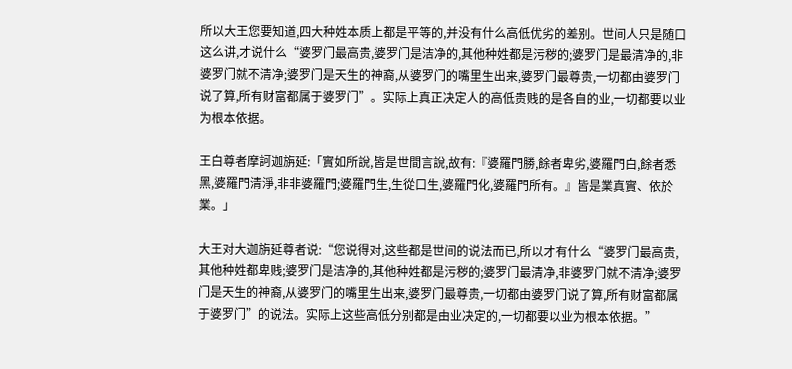所以大王您要知道,四大种姓本质上都是平等的,并没有什么高低优劣的差别。世间人只是随口这么讲,才说什么“婆罗门最高贵,婆罗门是洁净的,其他种姓都是污秽的;婆罗门是最清净的,非婆罗门就不清净;婆罗门是天生的神裔,从婆罗门的嘴里生出来,婆罗门最尊贵,一切都由婆罗门说了算,所有财富都属于婆罗门”。实际上真正决定人的高低贵贱的是各自的业,一切都要以业为根本依据。

王白尊者摩訶迦旃延:「實如所說,皆是世間言說,故有:『婆羅門勝,餘者卑劣,婆羅門白,餘者悉黑,婆羅門清淨,非非婆羅門;婆羅門生,生從口生,婆羅門化,婆羅門所有。』皆是業真實、依於業。」

大王对大迦旃延尊者说:“您说得对,这些都是世间的说法而已,所以才有什么“婆罗门最高贵,其他种姓都卑贱;婆罗门是洁净的,其他种姓都是污秽的;婆罗门最清净,非婆罗门就不清净;婆罗门是天生的神裔,从婆罗门的嘴里生出来,婆罗门最尊贵,一切都由婆罗门说了算,所有财富都属于婆罗门”的说法。实际上这些高低分别都是由业决定的,一切都要以业为根本依据。”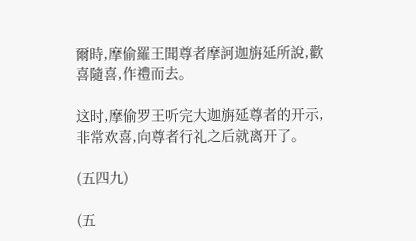爾時,摩偷羅王聞尊者摩訶迦旃延所說,歡喜隨喜,作禮而去。

这时,摩偷罗王听完大迦旃延尊者的开示,非常欢喜,向尊者行礼之后就离开了。

(五四九)

(五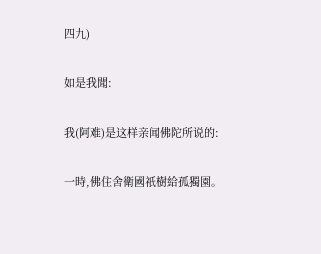四九)

如是我聞:

我(阿难)是这样亲闻佛陀所说的:

一時,佛住舍衛國祇樹給孤獨園。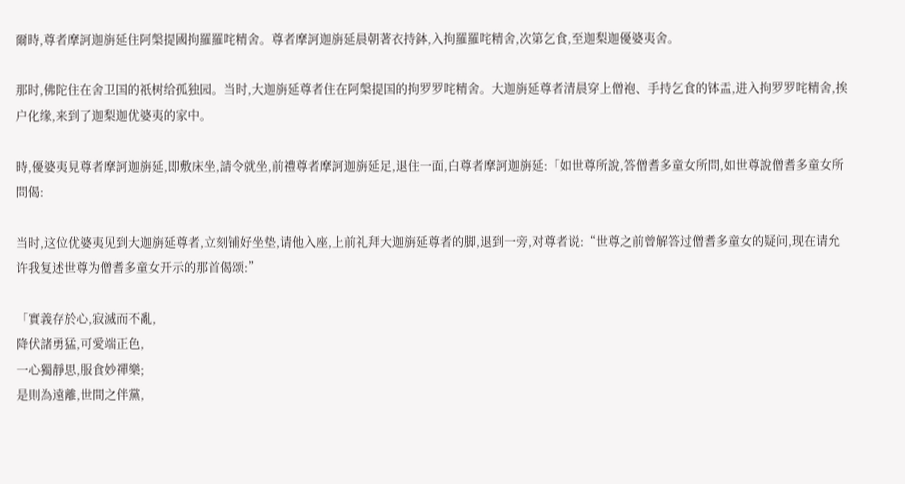爾時,尊者摩訶迦旃延住阿槃提國拘羅羅咤精舍。尊者摩訶迦旃延晨朝著衣持鉢,入拘羅羅咤精舍,次第乞食,至迦梨迦優婆夷舍。

那时,佛陀住在舍卫国的祇树给孤独园。当时,大迦旃延尊者住在阿槃提国的拘罗罗咤精舍。大迦旃延尊者清晨穿上僧袍、手持乞食的钵盂,进入拘罗罗咤精舍,挨户化缘,来到了迦梨迦优婆夷的家中。

時,優婆夷見尊者摩訶迦旃延,即敷床坐,請令就坐,前禮尊者摩訶迦旃延足,退住一面,白尊者摩訶迦旃延:「如世尊所說,答僧耆多童女所問,如世尊說僧耆多童女所問偈:

当时,这位优婆夷见到大迦旃延尊者,立刻铺好坐垫,请他入座,上前礼拜大迦旃延尊者的脚,退到一旁,对尊者说:“世尊之前曾解答过僧耆多童女的疑问,现在请允许我复述世尊为僧耆多童女开示的那首偈颂:”

「實義存於心,寂滅而不亂,
降伏諸勇猛,可愛端正色,
一心獨靜思,服食妙禪樂;
是則為遠離,世間之伴黨,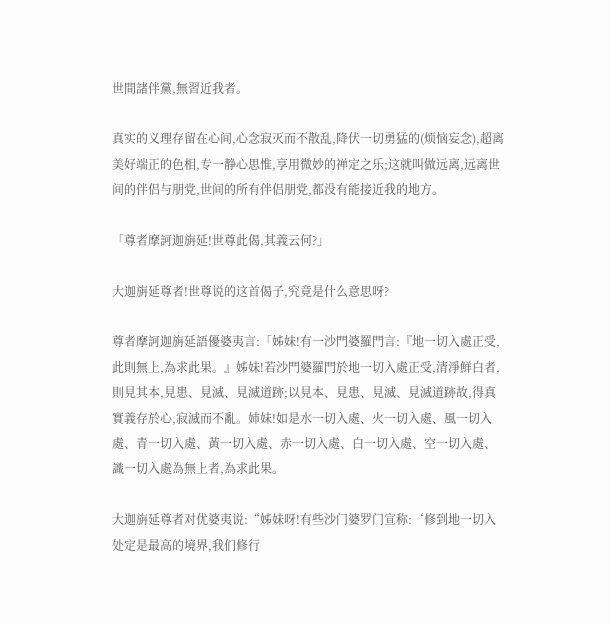世間諸伴黨,無習近我者。

真实的义理存留在心间,心念寂灭而不散乱,降伏一切勇猛的(烦恼妄念),超离美好端正的色相,专一静心思惟,享用微妙的禅定之乐;这就叫做远离,远离世间的伴侣与朋党,世间的所有伴侣朋党,都没有能接近我的地方。

「尊者摩訶迦旃延!世尊此偈,其義云何?」

大迦旃延尊者!世尊说的这首偈子,究竟是什么意思呀?

尊者摩訶迦旃延語優婆夷言:「姊妹!有一沙門婆羅門言:『地一切入處正受,此則無上,為求此果。』姊妹!若沙門婆羅門於地一切入處正受,清淨鮮白者,則見其本,見患、見滅、見滅道跡;以見本、見患、見滅、見滅道跡故,得真實義存於心,寂滅而不亂。姉妹!如是水一切入處、火一切入處、風一切入處、青一切入處、黃一切入處、赤一切入處、白一切入處、空一切入處、識一切入處為無上者,為求此果。

大迦旃延尊者对优婆夷说:“姊妹呀!有些沙门婆罗门宣称:‘修到地一切入处定是最高的境界,我们修行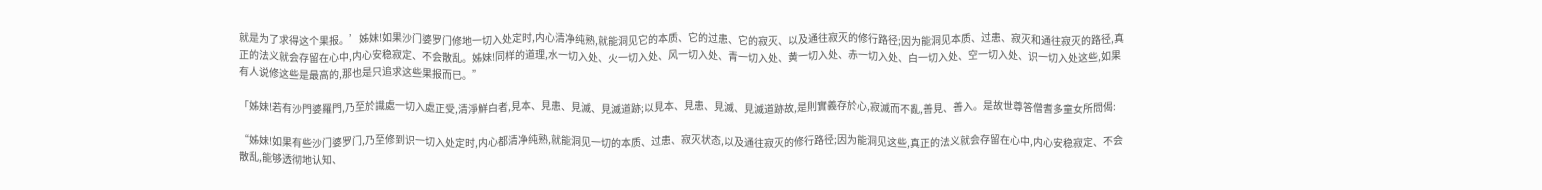就是为了求得这个果报。’姊妹!如果沙门婆罗门修地一切入处定时,内心清净纯熟,就能洞见它的本质、它的过患、它的寂灭、以及通往寂灭的修行路径;因为能洞见本质、过患、寂灭和通往寂灭的路径,真正的法义就会存留在心中,内心安稳寂定、不会散乱。姊妹!同样的道理,水一切入处、火一切入处、风一切入处、青一切入处、黄一切入处、赤一切入处、白一切入处、空一切入处、识一切入处这些,如果有人说修这些是最高的,那也是只追求这些果报而已。”

「姊妹!若有沙門婆羅門,乃至於識處一切入處正受,清淨鮮白者,見本、見患、見滅、見滅道跡;以見本、見患、見滅、見滅道跡故,是則實義存於心,寂滅而不亂,善見、善入。是故世尊答僧耆多童女所問偈:

“姊妹!如果有些沙门婆罗门,乃至修到识一切入处定时,内心都清净纯熟,就能洞见一切的本质、过患、寂灭状态,以及通往寂灭的修行路径;因为能洞见这些,真正的法义就会存留在心中,内心安稳寂定、不会散乱,能够透彻地认知、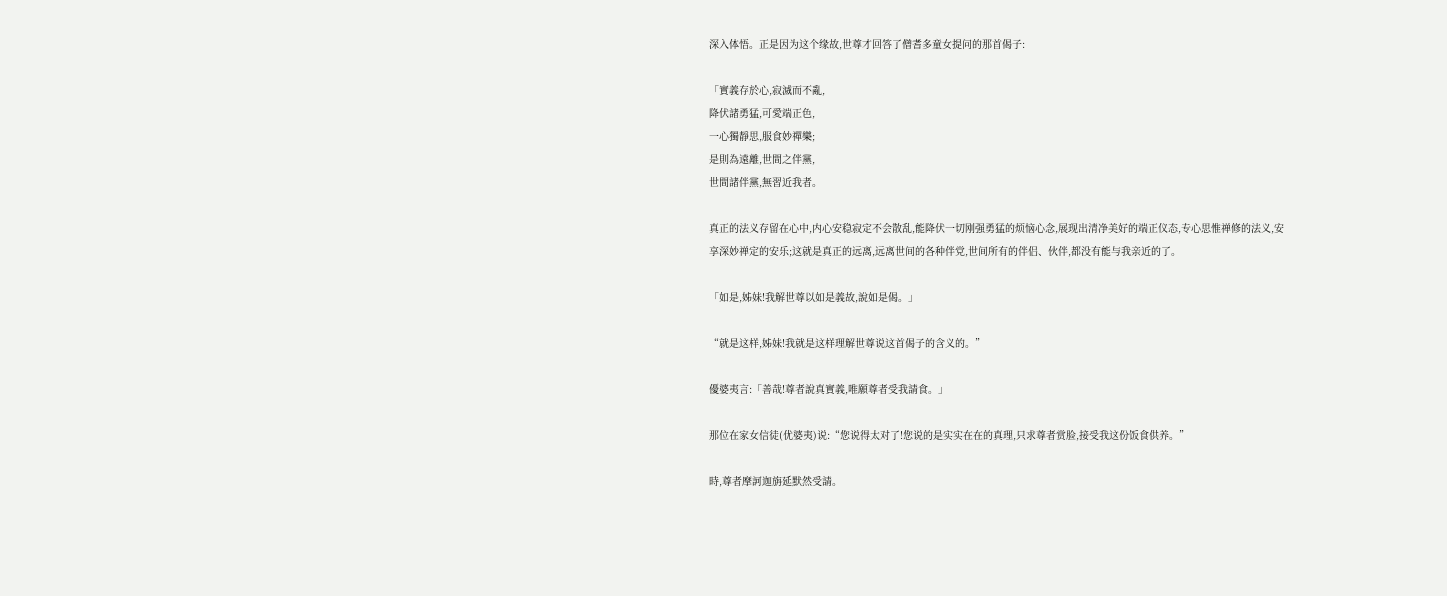深入体悟。正是因为这个缘故,世尊才回答了僧耆多童女提问的那首偈子:

「實義存於心,寂滅而不亂,
降伏諸勇猛,可愛端正色,
一心獨靜思,服食妙禪樂;
是則為遠離,世間之伴黨,
世間諸伴黨,無習近我者。

真正的法义存留在心中,内心安稳寂定不会散乱,能降伏一切刚强勇猛的烦恼心念,展现出清净美好的端正仪态,专心思惟禅修的法义,安享深妙禅定的安乐;这就是真正的远离,远离世间的各种伴党,世间所有的伴侣、伙伴,都没有能与我亲近的了。

「如是,姊妹!我解世尊以如是義故,說如是偈。」

“就是这样,姊妹!我就是这样理解世尊说这首偈子的含义的。”

優婆夷言:「善哉!尊者說真實義,唯願尊者受我請食。」

那位在家女信徒(优婆夷)说:“您说得太对了!您说的是实实在在的真理,只求尊者赏脸,接受我这份饭食供养。”

時,尊者摩訶迦旃延默然受請。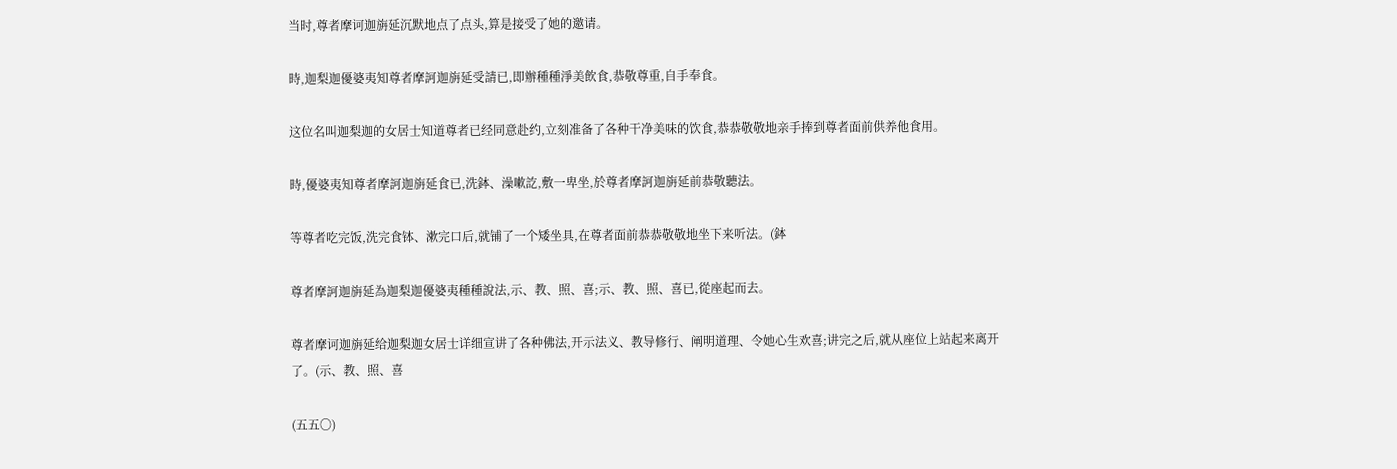当时,尊者摩诃迦旃延沉默地点了点头,算是接受了她的邀请。

時,迦梨迦優婆夷知尊者摩訶迦旃延受請已,即辦種種淨美飲食,恭敬尊重,自手奉食。

这位名叫迦梨迦的女居士知道尊者已经同意赴约,立刻准备了各种干净美味的饮食,恭恭敬敬地亲手捧到尊者面前供养他食用。

時,優婆夷知尊者摩訶迦旃延食已,洗鉢、澡嗽訖,敷一卑坐,於尊者摩訶迦旃延前恭敬聽法。

等尊者吃完饭,洗完食钵、漱完口后,就铺了一个矮坐具,在尊者面前恭恭敬敬地坐下来听法。(鉢

尊者摩訶迦旃延為迦梨迦優婆夷種種說法,示、教、照、喜;示、教、照、喜已,從座起而去。

尊者摩诃迦旃延给迦梨迦女居士详细宣讲了各种佛法,开示法义、教导修行、阐明道理、令她心生欢喜;讲完之后,就从座位上站起来离开了。(示、教、照、喜

(五五〇)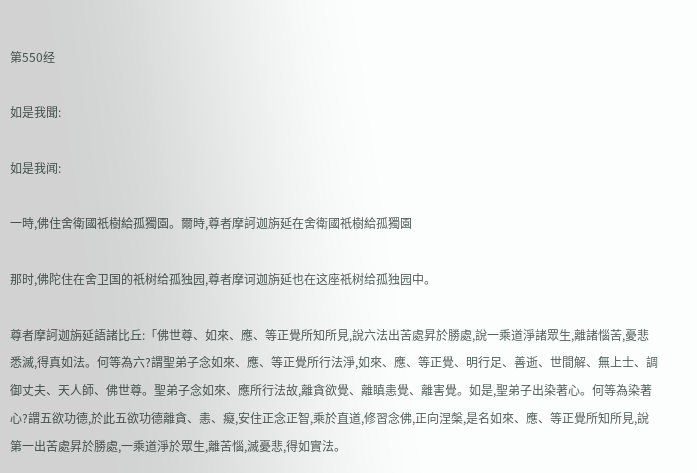第550经

如是我聞:

如是我闻:

一時,佛住舍衛國祇樹給孤獨園。爾時,尊者摩訶迦旃延在舍衛國祇樹給孤獨園

那时,佛陀住在舍卫国的祇树给孤独园,尊者摩诃迦旃延也在这座祇树给孤独园中。

尊者摩訶迦旃延語諸比丘:「佛世尊、如來、應、等正覺所知所見,說六法出苦處昇於勝處,說一乘道淨諸眾生,離諸惱苦,憂悲悉滅,得真如法。何等為六?謂聖弟子念如來、應、等正覺所行法淨,如來、應、等正覺、明行足、善逝、世間解、無上士、調御丈夫、天人師、佛世尊。聖弟子念如來、應所行法故,離貪欲覺、離瞋恚覺、離害覺。如是,聖弟子出染著心。何等為染著心?謂五欲功德,於此五欲功德離貪、恚、癡,安住正念正智,乘於直道,修習念佛,正向涅槃,是名如來、應、等正覺所知所見,說第一出苦處昇於勝處,一乘道淨於眾生,離苦惱,滅憂悲,得如實法。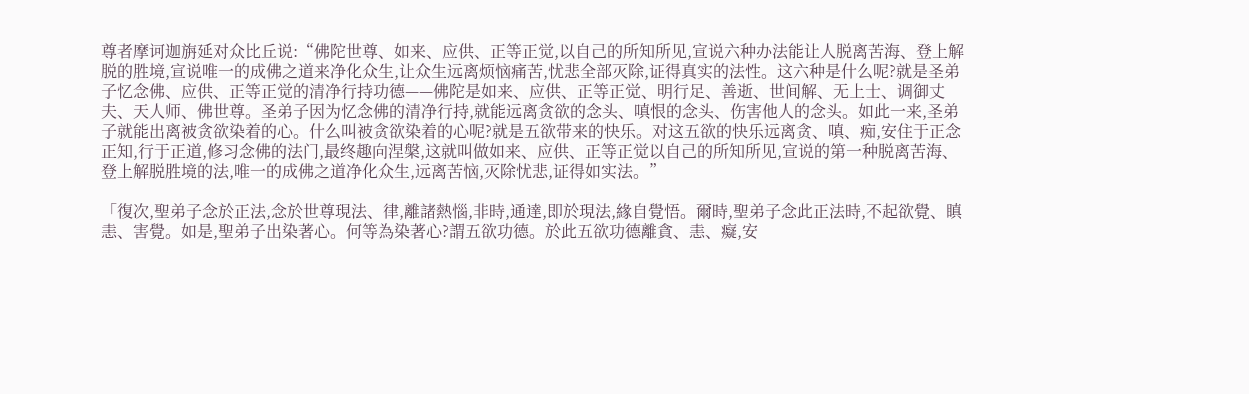尊者摩诃迦旃延对众比丘说:“佛陀世尊、如来、应供、正等正觉,以自己的所知所见,宣说六种办法能让人脱离苦海、登上解脱的胜境,宣说唯一的成佛之道来净化众生,让众生远离烦恼痛苦,忧悲全部灭除,证得真实的法性。这六种是什么呢?就是圣弟子忆念佛、应供、正等正觉的清净行持功德——佛陀是如来、应供、正等正觉、明行足、善逝、世间解、无上士、调御丈夫、天人师、佛世尊。圣弟子因为忆念佛的清净行持,就能远离贪欲的念头、嗔恨的念头、伤害他人的念头。如此一来,圣弟子就能出离被贪欲染着的心。什么叫被贪欲染着的心呢?就是五欲带来的快乐。对这五欲的快乐远离贪、嗔、痴,安住于正念正知,行于正道,修习念佛的法门,最终趣向涅槃,这就叫做如来、应供、正等正觉以自己的所知所见,宣说的第一种脱离苦海、登上解脱胜境的法,唯一的成佛之道净化众生,远离苦恼,灭除忧悲,证得如实法。”

「復次,聖弟子念於正法,念於世尊現法、律,離諸熱惱,非時,通達,即於現法,緣自覺悟。爾時,聖弟子念此正法時,不起欲覺、瞋恚、害覺。如是,聖弟子出染著心。何等為染著心?謂五欲功德。於此五欲功德離貪、恚、癡,安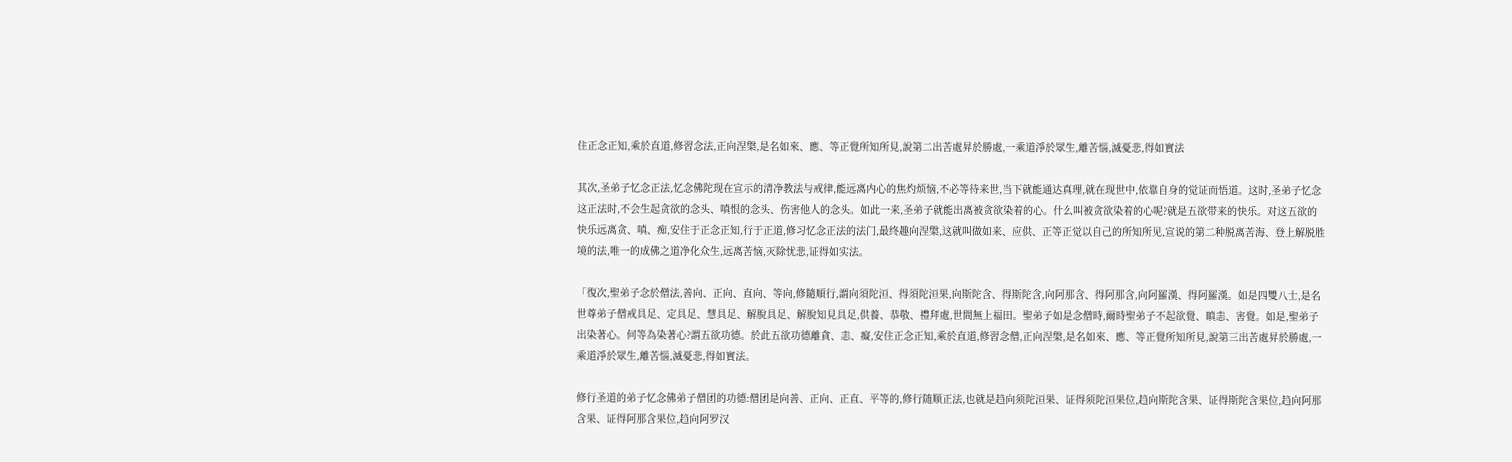住正念正知,乘於直道,修習念法,正向涅槃,是名如來、應、等正覺所知所見,說第二出苦處昇於勝處,一乘道淨於眾生,離苦惱,滅憂悲,得如實法

其次,圣弟子忆念正法,忆念佛陀现在宣示的清净教法与戒律,能远离内心的焦灼烦恼,不必等待来世,当下就能通达真理,就在现世中,依靠自身的觉证而悟道。这时,圣弟子忆念这正法时,不会生起贪欲的念头、嗔恨的念头、伤害他人的念头。如此一来,圣弟子就能出离被贪欲染着的心。什么叫被贪欲染着的心呢?就是五欲带来的快乐。对这五欲的快乐远离贪、嗔、痴,安住于正念正知,行于正道,修习忆念正法的法门,最终趣向涅槃,这就叫做如来、应供、正等正觉以自己的所知所见,宣说的第二种脱离苦海、登上解脱胜境的法,唯一的成佛之道净化众生,远离苦恼,灭除忧悲,证得如实法。

「復次,聖弟子念於僧法,善向、正向、直向、等向,修隨順行,謂向須陀洹、得須陀洹果,向斯陀含、得斯陀含,向阿那含、得阿那含,向阿羅漢、得阿羅漢。如是四雙八士,是名世尊弟子僧戒具足、定具足、慧具足、解脫具足、解脫知見具足,供養、恭敬、禮拜處,世間無上福田。聖弟子如是念僧時,爾時聖弟子不起欲覺、瞋恚、害覺。如是,聖弟子出染著心。何等為染著心?謂五欲功德。於此五欲功德離貪、恚、癡,安住正念正知,乘於直道,修習念僧,正向涅槃,是名如來、應、等正覺所知所見,說第三出苦處昇於勝處,一乘道淨於眾生,離苦惱,滅憂悲,得如實法。

修行圣道的弟子忆念佛弟子僧团的功德:僧团是向善、正向、正直、平等的,修行随顺正法,也就是趋向须陀洹果、证得须陀洹果位,趋向斯陀含果、证得斯陀含果位,趋向阿那含果、证得阿那含果位,趋向阿罗汉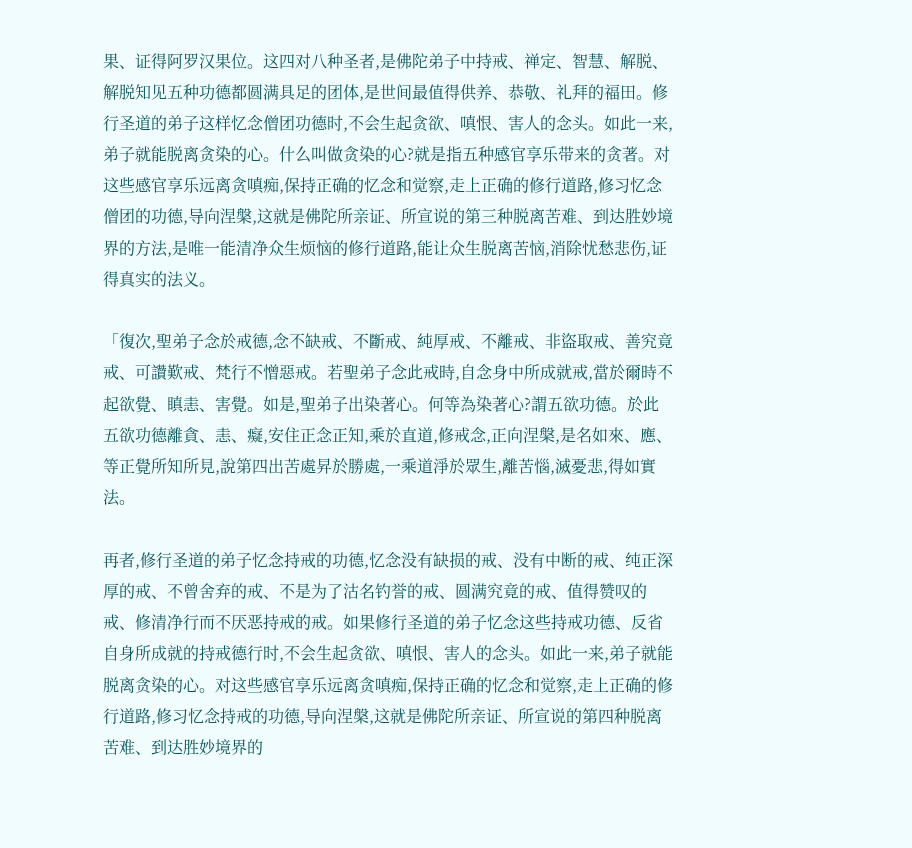果、证得阿罗汉果位。这四对八种圣者,是佛陀弟子中持戒、禅定、智慧、解脱、解脱知见五种功德都圆满具足的团体,是世间最值得供养、恭敬、礼拜的福田。修行圣道的弟子这样忆念僧团功德时,不会生起贪欲、嗔恨、害人的念头。如此一来,弟子就能脱离贪染的心。什么叫做贪染的心?就是指五种感官享乐带来的贪著。对这些感官享乐远离贪嗔痴,保持正确的忆念和觉察,走上正确的修行道路,修习忆念僧团的功德,导向涅槃,这就是佛陀所亲证、所宣说的第三种脱离苦难、到达胜妙境界的方法,是唯一能清净众生烦恼的修行道路,能让众生脱离苦恼,消除忧愁悲伤,证得真实的法义。

「復次,聖弟子念於戒德,念不缺戒、不斷戒、純厚戒、不離戒、非盜取戒、善究竟戒、可讚歎戒、梵行不憎惡戒。若聖弟子念此戒時,自念身中所成就戒,當於爾時不起欲覺、瞋恚、害覺。如是,聖弟子出染著心。何等為染著心?謂五欲功德。於此五欲功德離貪、恚、癡,安住正念正知,乘於直道,修戒念,正向涅槃,是名如來、應、等正覺所知所見,說第四出苦處昇於勝處,一乘道淨於眾生,離苦惱,滅憂悲,得如實法。

再者,修行圣道的弟子忆念持戒的功德,忆念没有缺损的戒、没有中断的戒、纯正深厚的戒、不曾舍弃的戒、不是为了沽名钓誉的戒、圆满究竟的戒、值得赞叹的戒、修清净行而不厌恶持戒的戒。如果修行圣道的弟子忆念这些持戒功德、反省自身所成就的持戒德行时,不会生起贪欲、嗔恨、害人的念头。如此一来,弟子就能脱离贪染的心。对这些感官享乐远离贪嗔痴,保持正确的忆念和觉察,走上正确的修行道路,修习忆念持戒的功德,导向涅槃,这就是佛陀所亲证、所宣说的第四种脱离苦难、到达胜妙境界的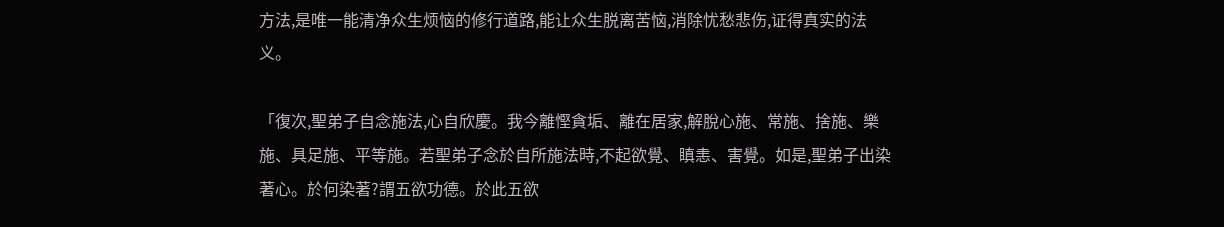方法,是唯一能清净众生烦恼的修行道路,能让众生脱离苦恼,消除忧愁悲伤,证得真实的法义。

「復次,聖弟子自念施法,心自欣慶。我今離慳貪垢、離在居家,解脫心施、常施、捨施、樂施、具足施、平等施。若聖弟子念於自所施法時,不起欲覺、瞋恚、害覺。如是,聖弟子出染著心。於何染著?謂五欲功德。於此五欲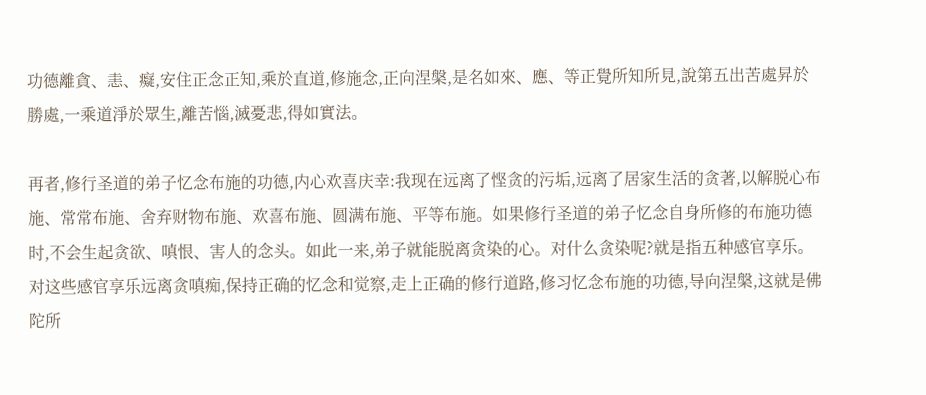功德離貪、恚、癡,安住正念正知,乘於直道,修施念,正向涅槃,是名如來、應、等正覺所知所見,說第五出苦處昇於勝處,一乘道淨於眾生,離苦惱,滅憂悲,得如實法。

再者,修行圣道的弟子忆念布施的功德,内心欢喜庆幸:我现在远离了悭贪的污垢,远离了居家生活的贪著,以解脱心布施、常常布施、舍弃财物布施、欢喜布施、圆满布施、平等布施。如果修行圣道的弟子忆念自身所修的布施功德时,不会生起贪欲、嗔恨、害人的念头。如此一来,弟子就能脱离贪染的心。对什么贪染呢?就是指五种感官享乐。对这些感官享乐远离贪嗔痴,保持正确的忆念和觉察,走上正确的修行道路,修习忆念布施的功德,导向涅槃,这就是佛陀所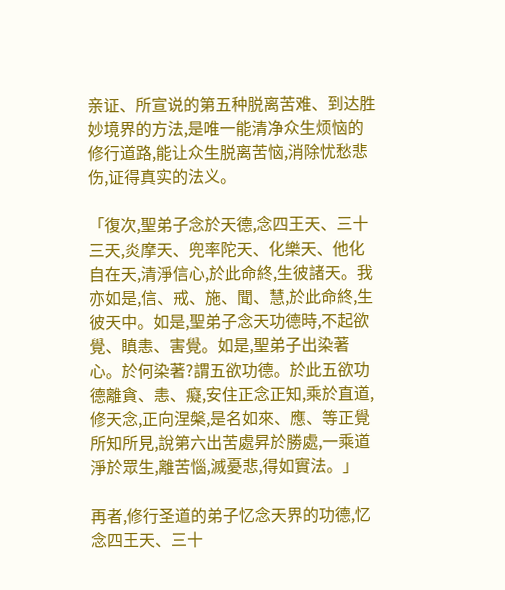亲证、所宣说的第五种脱离苦难、到达胜妙境界的方法,是唯一能清净众生烦恼的修行道路,能让众生脱离苦恼,消除忧愁悲伤,证得真实的法义。

「復次,聖弟子念於天德,念四王天、三十三天,炎摩天、兜率陀天、化樂天、他化自在天,清淨信心,於此命終,生彼諸天。我亦如是,信、戒、施、聞、慧,於此命終,生彼天中。如是,聖弟子念天功德時,不起欲覺、瞋恚、害覺。如是,聖弟子出染著心。於何染著?謂五欲功德。於此五欲功德離貪、恚、癡,安住正念正知,乘於直道,修天念,正向涅槃,是名如來、應、等正覺所知所見,說第六出苦處昇於勝處,一乘道淨於眾生,離苦惱,滅憂悲,得如實法。」

再者,修行圣道的弟子忆念天界的功德,忆念四王天、三十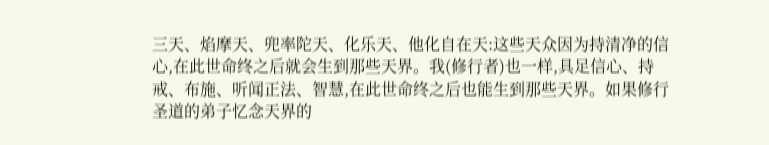三天、焰摩天、兜率陀天、化乐天、他化自在天:这些天众因为持清净的信心,在此世命终之后就会生到那些天界。我(修行者)也一样,具足信心、持戒、布施、听闻正法、智慧,在此世命终之后也能生到那些天界。如果修行圣道的弟子忆念天界的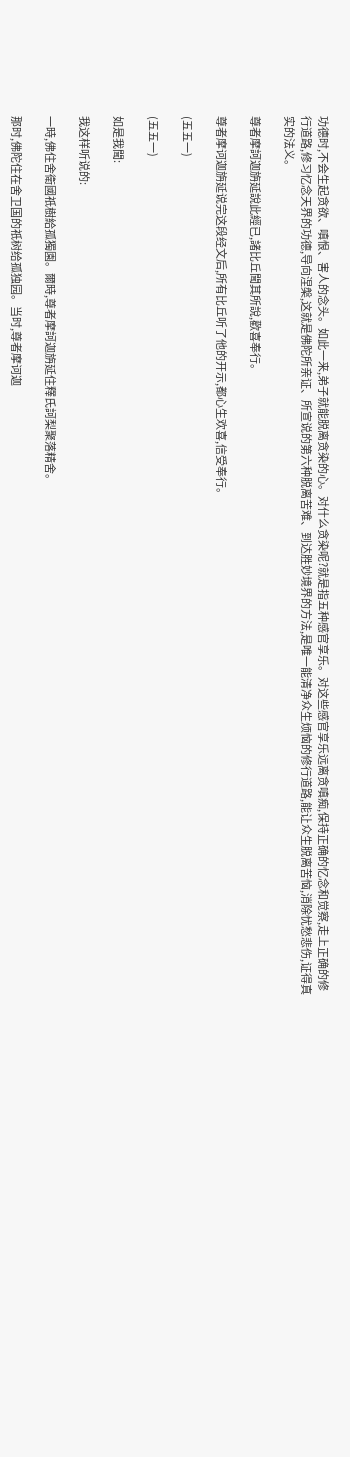功德时,不会生起贪欲、嗔恨、害人的念头。如此一来,弟子就能脱离贪染的心。对什么贪染呢?就是指五种感官享乐。对这些感官享乐远离贪嗔痴,保持正确的忆念和觉察,走上正确的修行道路,修习忆念天界的功德,导向涅槃,这就是佛陀所亲证、所宣说的第六种脱离苦难、到达胜妙境界的方法,是唯一能清净众生烦恼的修行道路,能让众生脱离苦恼,消除忧愁悲伤,证得真实的法义。

尊者摩訶迦旃延說此經已,諸比丘聞其所說,歡喜奉行。

尊者摩诃迦旃延说完这段经文后,所有比丘听了他的开示,都心生欢喜,信受奉行。

(五五一)

(五五一)

如是我聞:

我这样听说的:

一時,佛住舍衛國祇樹給孤獨園。爾時,尊者摩訶迦旃延住釋氏訶梨聚落精舍。

那时,佛陀住在舍卫国的祇树给孤独园。当时,尊者摩诃迦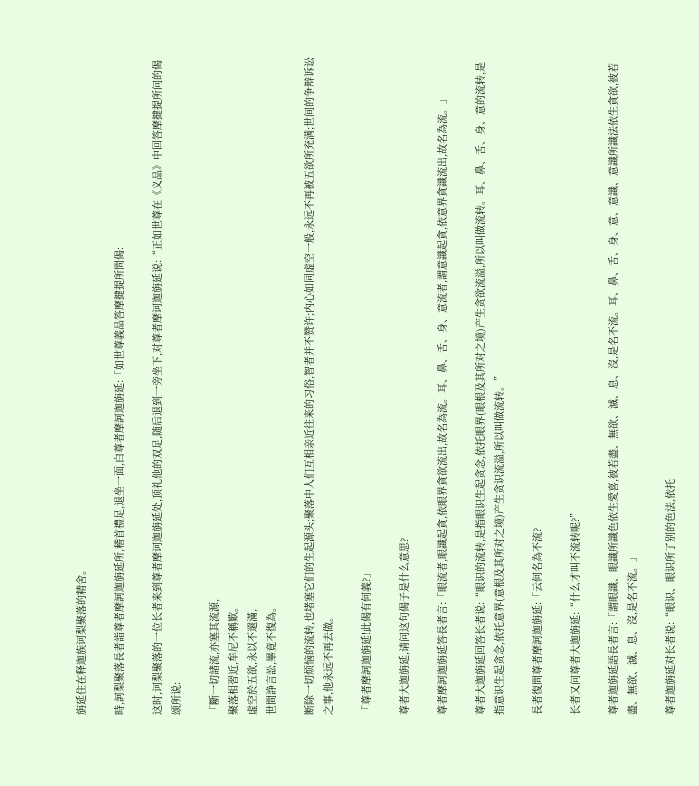旃延住在释迦族诃梨聚落的精舍。

時,訶梨聚落長者詣尊者摩訶迦旃延所,稽首禮足,退坐一面,白尊者摩訶迦旃延:「如世尊義品答摩揵提所問偈:

这时,诃梨聚落的一位长者来到尊者摩诃迦旃延处,顶礼他的双足,随后退到一旁坐下,对尊者摩诃迦旃延说:“正如世尊在《义品》中回答摩揵提所问的偈颂所说:

「斷一切諸流,亦塞其流源,
聚落相習近,牟尼不稱歎。
虛空於五欲,永以不還滿,
世間諍言訟,畢竟不復為。

断除一切烦恼的流转,也堵塞它们的生起源头;聚落中人们互相亲近往来的习俗,智者并不赞许;内心如同虚空一般,永远不再被五欲所充满;世间的争辩诉讼之事,他永远不再去做。

「尊者摩訶迦旃延!此偈有何義?」

尊者大迦旃延,请问这句偈子是什么意思?

尊者摩訶迦旃延答長者言:「眼流者,眼識起貪,依眼界貪欲流出,故名為流。耳、鼻、舌、身、意流者,謂意識起貪,依意界貪識流出,故名為流。」

尊者大迦旃延回答长者说:“眼识的流转,是指眼识生起贪念,依托眼界(眼根及其所对之境)产生贪欲流溢,所以叫做流转。耳、鼻、舌、身、意的流转,是指意识生起贪念,依托意界(意根及其所对之境)产生贪识流溢,所以叫做流转。”

長者復問尊者摩訶迦旃延:「云何名為不流?

长者又问尊者大迦旃延:“什么才叫不流转呢?”

尊者迦旃延語長者言:「謂眼識、眼識所識色依生愛喜,彼若盡、無欲、滅、息、沒,是名不流。耳、鼻、舌、身、意、意識、意識所識法依生貪欲,彼若盡、無欲、滅、息、沒,是名不流。」

尊者迦旃延对长者说:“眼识、眼识所了别的色法,依托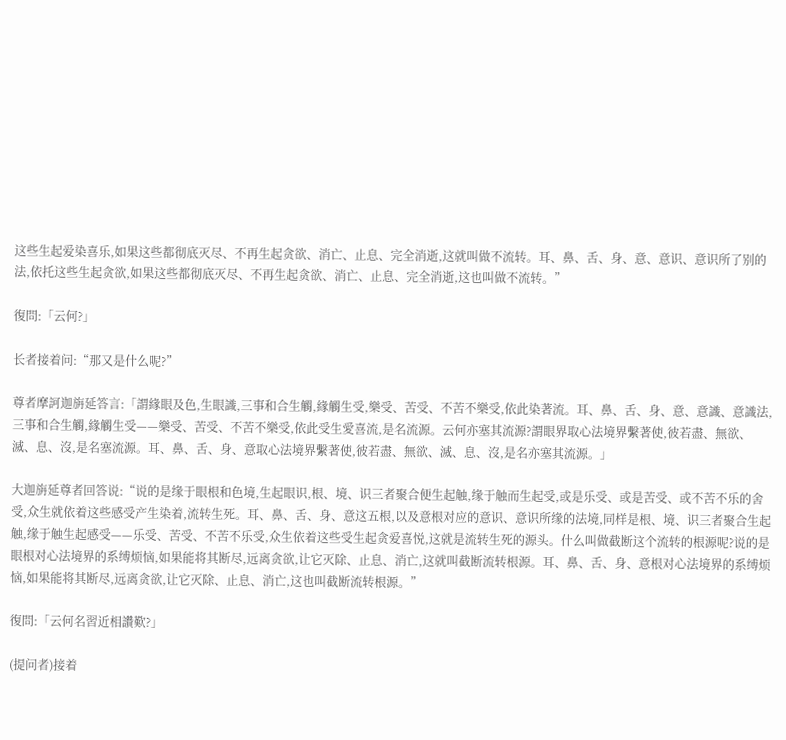这些生起爱染喜乐,如果这些都彻底灭尽、不再生起贪欲、消亡、止息、完全消逝,这就叫做不流转。耳、鼻、舌、身、意、意识、意识所了别的法,依托这些生起贪欲,如果这些都彻底灭尽、不再生起贪欲、消亡、止息、完全消逝,这也叫做不流转。”

復問:「云何?」

长者接着问:“那又是什么呢?”

尊者摩訶迦旃延答言:「謂緣眼及色,生眼識,三事和合生觸,緣觸生受,樂受、苦受、不苦不樂受,依此染著流。耳、鼻、舌、身、意、意識、意識法,三事和合生觸,緣觸生受——樂受、苦受、不苦不樂受,依此受生愛喜流,是名流源。云何亦塞其流源?謂眼界取心法境界繫著使,彼若盡、無欲、滅、息、沒,是名塞流源。耳、鼻、舌、身、意取心法境界繫著使,彼若盡、無欲、滅、息、沒,是名亦塞其流源。」

大迦旃延尊者回答说:“说的是缘于眼根和色境,生起眼识,根、境、识三者聚合便生起触,缘于触而生起受,或是乐受、或是苦受、或不苦不乐的舍受,众生就依着这些感受产生染着,流转生死。耳、鼻、舌、身、意这五根,以及意根对应的意识、意识所缘的法境,同样是根、境、识三者聚合生起触,缘于触生起感受——乐受、苦受、不苦不乐受,众生依着这些受生起贪爱喜悦,这就是流转生死的源头。什么叫做截断这个流转的根源呢?说的是眼根对心法境界的系缚烦恼,如果能将其断尽,远离贪欲,让它灭除、止息、消亡,这就叫截断流转根源。耳、鼻、舌、身、意根对心法境界的系缚烦恼,如果能将其断尽,远离贪欲,让它灭除、止息、消亡,这也叫截断流转根源。”

復問:「云何名習近相讚歎?」

(提问者)接着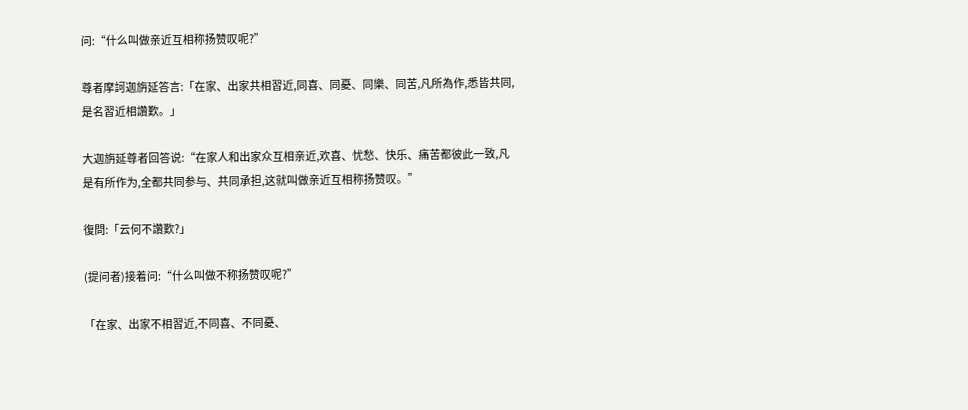问:“什么叫做亲近互相称扬赞叹呢?”

尊者摩訶迦旃延答言:「在家、出家共相習近,同喜、同憂、同樂、同苦,凡所為作,悉皆共同,是名習近相讚歎。」

大迦旃延尊者回答说:“在家人和出家众互相亲近,欢喜、忧愁、快乐、痛苦都彼此一致,凡是有所作为,全都共同参与、共同承担,这就叫做亲近互相称扬赞叹。”

復問:「云何不讚歎?」

(提问者)接着问:“什么叫做不称扬赞叹呢?”

「在家、出家不相習近,不同喜、不同憂、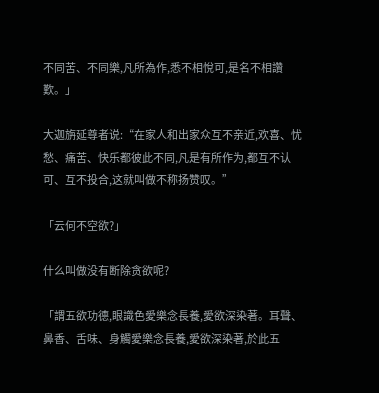不同苦、不同樂,凡所為作,悉不相悅可,是名不相讚歎。」

大迦旃延尊者说:“在家人和出家众互不亲近,欢喜、忧愁、痛苦、快乐都彼此不同,凡是有所作为,都互不认可、互不投合,这就叫做不称扬赞叹。”

「云何不空欲?」

什么叫做没有断除贪欲呢?

「謂五欲功德,眼識色愛樂念長養,愛欲深染著。耳聲、鼻香、舌味、身觸愛樂念長養,愛欲深染著,於此五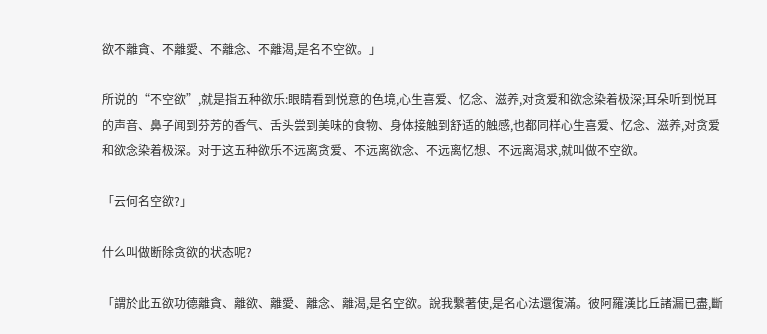欲不離貪、不離愛、不離念、不離渴,是名不空欲。」

所说的“不空欲”,就是指五种欲乐:眼睛看到悦意的色境,心生喜爱、忆念、滋养,对贪爱和欲念染着极深;耳朵听到悦耳的声音、鼻子闻到芬芳的香气、舌头尝到美味的食物、身体接触到舒适的触感,也都同样心生喜爱、忆念、滋养,对贪爱和欲念染着极深。对于这五种欲乐不远离贪爱、不远离欲念、不远离忆想、不远离渴求,就叫做不空欲。

「云何名空欲?」

什么叫做断除贪欲的状态呢?

「謂於此五欲功德離貪、離欲、離愛、離念、離渴,是名空欲。說我繫著使,是名心法還復滿。彼阿羅漢比丘諸漏已盡,斷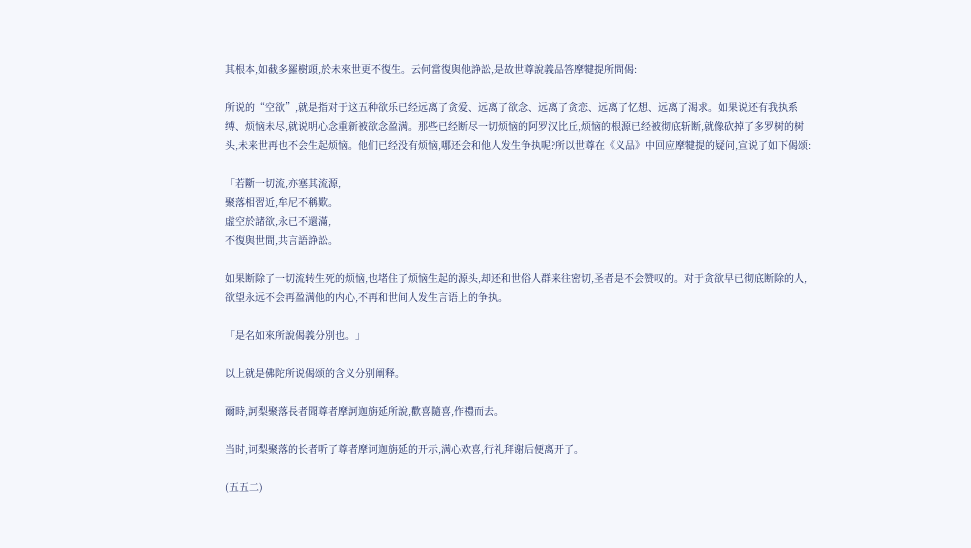其根本,如截多羅樹頭,於未來世更不復生。云何當復與他諍訟,是故世尊說義品答摩犍提所問偈:

所说的“空欲”,就是指对于这五种欲乐已经远离了贪爱、远离了欲念、远离了贪恋、远离了忆想、远离了渴求。如果说还有我执系缚、烦恼未尽,就说明心念重新被欲念盈满。那些已经断尽一切烦恼的阿罗汉比丘,烦恼的根源已经被彻底斩断,就像砍掉了多罗树的树头,未来世再也不会生起烦恼。他们已经没有烦恼,哪还会和他人发生争执呢?所以世尊在《义品》中回应摩犍提的疑问,宣说了如下偈颂:

「若斷一切流,亦塞其流源,
聚落相習近,牟尼不稱歎。
虛空於諸欲,永已不還滿,
不復與世間,共言語諍訟。

如果断除了一切流转生死的烦恼,也堵住了烦恼生起的源头,却还和世俗人群来往密切,圣者是不会赞叹的。对于贪欲早已彻底断除的人,欲望永远不会再盈满他的内心,不再和世间人发生言语上的争执。

「是名如來所說偈義分別也。」

以上就是佛陀所说偈颂的含义分别阐释。

爾時,訶梨聚落長者聞尊者摩訶迦旃延所說,歡喜隨喜,作禮而去。

当时,诃梨聚落的长者听了尊者摩诃迦旃延的开示,满心欢喜,行礼拜谢后便离开了。

(五五二)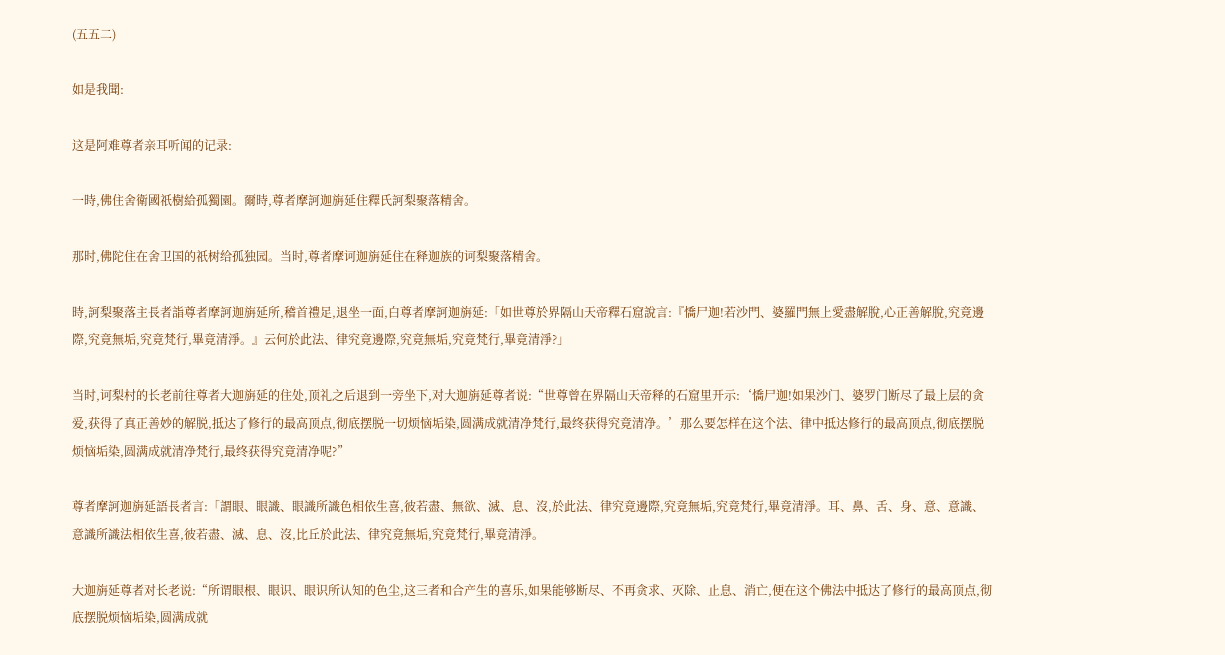(五五二)

如是我聞:

这是阿难尊者亲耳听闻的记录:

一時,佛住舍衛國祇樹給孤獨園。爾時,尊者摩訶迦旃延住釋氏訶梨聚落精舍。

那时,佛陀住在舍卫国的祇树给孤独园。当时,尊者摩诃迦旃延住在释迦族的诃梨聚落精舍。

時,訶梨聚落主長者詣尊者摩訶迦旃延所,稽首禮足,退坐一面,白尊者摩訶迦旃延:「如世尊於界隔山天帝釋石窟說言:『憍尸迦!若沙門、婆羅門無上愛盡解脫,心正善解脫,究竟邊際,究竟無垢,究竟梵行,畢竟清淨。』云何於此法、律究竟邊際,究竟無垢,究竟梵行,畢竟清淨?」

当时,诃梨村的长老前往尊者大迦旃延的住处,顶礼之后退到一旁坐下,对大迦旃延尊者说:“世尊曾在界隔山天帝释的石窟里开示:‘憍尸迦!如果沙门、婆罗门断尽了最上层的贪爱,获得了真正善妙的解脱,抵达了修行的最高顶点,彻底摆脱一切烦恼垢染,圆满成就清净梵行,最终获得究竟清净。’那么要怎样在这个法、律中抵达修行的最高顶点,彻底摆脱烦恼垢染,圆满成就清净梵行,最终获得究竟清净呢?”

尊者摩訶迦旃延語長者言:「謂眼、眼識、眼識所識色相依生喜,彼若盡、無欲、滅、息、沒,於此法、律究竟邊際,究竟無垢,究竟梵行,畢竟清淨。耳、鼻、舌、身、意、意識、意識所識法相依生喜,彼若盡、滅、息、沒,比丘於此法、律究竟無垢,究竟梵行,畢竟清淨。

大迦旃延尊者对长老说:“所谓眼根、眼识、眼识所认知的色尘,这三者和合产生的喜乐,如果能够断尽、不再贪求、灭除、止息、消亡,便在这个佛法中抵达了修行的最高顶点,彻底摆脱烦恼垢染,圆满成就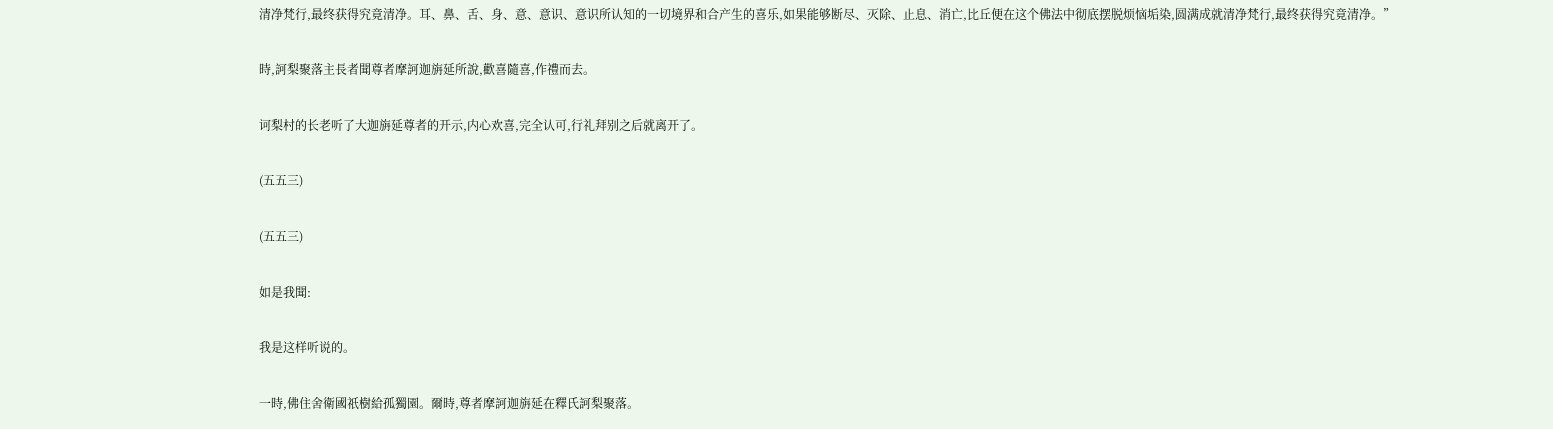清净梵行,最终获得究竟清净。耳、鼻、舌、身、意、意识、意识所认知的一切境界和合产生的喜乐,如果能够断尽、灭除、止息、消亡,比丘便在这个佛法中彻底摆脱烦恼垢染,圆满成就清净梵行,最终获得究竟清净。”

時,訶梨聚落主長者聞尊者摩訶迦旃延所說,歡喜隨喜,作禮而去。

诃梨村的长老听了大迦旃延尊者的开示,内心欢喜,完全认可,行礼拜别之后就离开了。

(五五三)

(五五三)

如是我聞:

我是这样听说的。

一時,佛住舍衛國祇樹給孤獨園。爾時,尊者摩訶迦旃延在釋氏訶梨聚落。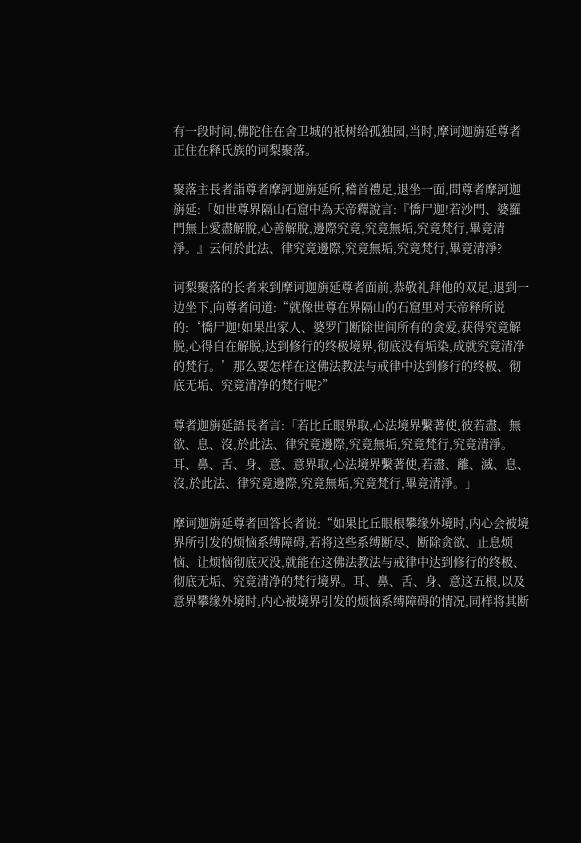有一段时间,佛陀住在舍卫城的祇树给孤独园,当时,摩诃迦旃延尊者正住在释氏族的诃梨聚落。

聚落主長者詣尊者摩訶迦旃延所,稽首禮足,退坐一面,問尊者摩訶迦旃延:「如世尊界隔山石窟中為天帝釋說言:『憍尸迦!若沙門、婆羅門無上愛盡解脫,心善解脫,邊際究竟,究竟無垢,究竟梵行,畢竟清淨。』云何於此法、律究竟邊際,究竟無垢,究竟梵行,畢竟清淨?

诃梨聚落的长者来到摩诃迦旃延尊者面前,恭敬礼拜他的双足,退到一边坐下,向尊者问道:“就像世尊在界隔山的石窟里对天帝释所说的:‘憍尸迦!如果出家人、婆罗门断除世间所有的贪爱,获得究竟解脱,心得自在解脱,达到修行的终极境界,彻底没有垢染,成就究竟清净的梵行。’那么要怎样在这佛法教法与戒律中达到修行的终极、彻底无垢、究竟清净的梵行呢?”

尊者迦旃延語長者言:「若比丘眼界取,心法境界繫著使,彼若盡、無欲、息、沒,於此法、律究竟邊際,究竟無垢,究竟梵行,究竟清淨。耳、鼻、舌、身、意、意界取,心法境界繫著使,若盡、離、滅、息、沒,於此法、律究竟邊際,究竟無垢,究竟梵行,畢竟清淨。」

摩诃迦旃延尊者回答长者说:“如果比丘眼根攀缘外境时,内心会被境界所引发的烦恼系缚障碍,若将这些系缚断尽、断除贪欲、止息烦恼、让烦恼彻底灭没,就能在这佛法教法与戒律中达到修行的终极、彻底无垢、究竟清净的梵行境界。耳、鼻、舌、身、意这五根,以及意界攀缘外境时,内心被境界引发的烦恼系缚障碍的情况,同样将其断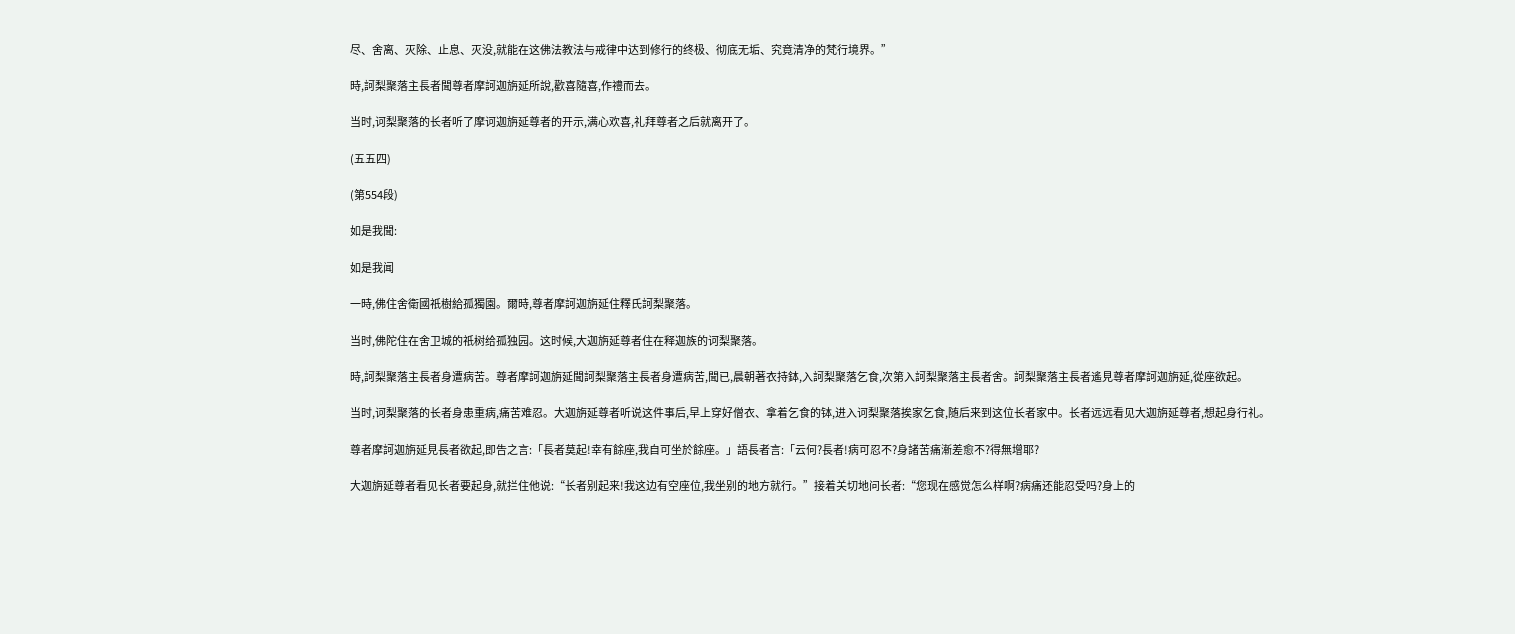尽、舍离、灭除、止息、灭没,就能在这佛法教法与戒律中达到修行的终极、彻底无垢、究竟清净的梵行境界。”

時,訶梨聚落主長者聞尊者摩訶迦旃延所說,歡喜隨喜,作禮而去。

当时,诃梨聚落的长者听了摩诃迦旃延尊者的开示,满心欢喜,礼拜尊者之后就离开了。

(五五四)

(第554段)

如是我聞:

如是我闻

一時,佛住舍衛國祇樹給孤獨園。爾時,尊者摩訶迦旃延住釋氏訶梨聚落。

当时,佛陀住在舍卫城的祇树给孤独园。这时候,大迦旃延尊者住在释迦族的诃梨聚落。

時,訶梨聚落主長者身遭病苦。尊者摩訶迦旃延聞訶梨聚落主長者身遭病苦,聞已,晨朝著衣持鉢,入訶梨聚落乞食,次第入訶梨聚落主長者舍。訶梨聚落主長者遙見尊者摩訶迦旃延,從座欲起。

当时,诃梨聚落的长者身患重病,痛苦难忍。大迦旃延尊者听说这件事后,早上穿好僧衣、拿着乞食的钵,进入诃梨聚落挨家乞食,随后来到这位长者家中。长者远远看见大迦旃延尊者,想起身行礼。

尊者摩訶迦旃延見長者欲起,即告之言:「長者莫起!幸有餘座,我自可坐於餘座。」語長者言:「云何?長者!病可忍不?身諸苦痛漸差愈不?得無增耶?

大迦旃延尊者看见长者要起身,就拦住他说:“长者别起来!我这边有空座位,我坐别的地方就行。”接着关切地问长者:“您现在感觉怎么样啊?病痛还能忍受吗?身上的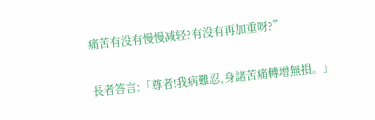痛苦有没有慢慢减轻?有没有再加重呀?”

長者答言:「尊者!我病難忍,身諸苦痛轉增無損。」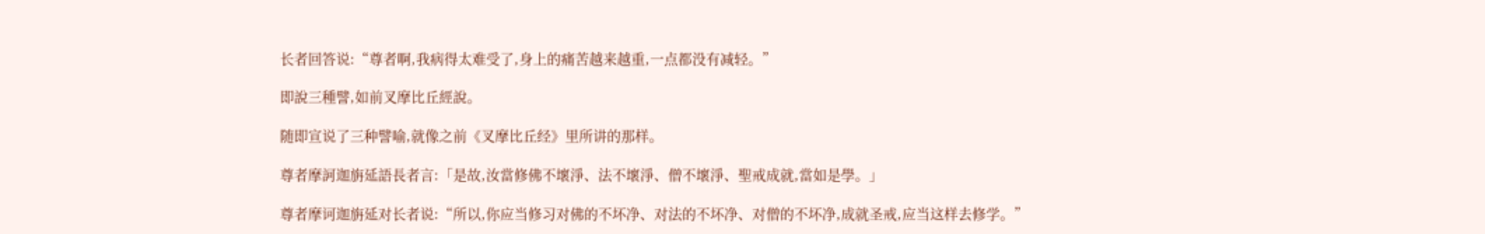长者回答说:“尊者啊,我病得太难受了,身上的痛苦越来越重,一点都没有减轻。”

即說三種譬,如前叉摩比丘經說。

随即宣说了三种譬喻,就像之前《叉摩比丘经》里所讲的那样。

尊者摩訶迦旃延語長者言:「是故,汝當修佛不壞淨、法不壞淨、僧不壞淨、聖戒成就,當如是學。」

尊者摩诃迦旃延对长者说:“所以,你应当修习对佛的不坏净、对法的不坏净、对僧的不坏净,成就圣戒,应当这样去修学。”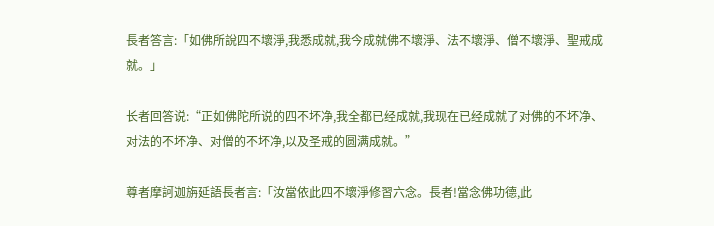長者答言:「如佛所說四不壞淨,我悉成就,我今成就佛不壞淨、法不壞淨、僧不壞淨、聖戒成就。」

长者回答说:“正如佛陀所说的四不坏净,我全都已经成就,我现在已经成就了对佛的不坏净、对法的不坏净、对僧的不坏净,以及圣戒的圆满成就。”

尊者摩訶迦旃延語長者言:「汝當依此四不壞淨修習六念。長者!當念佛功德,此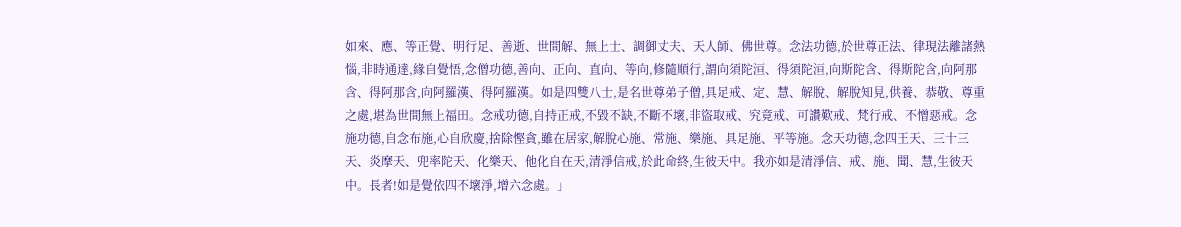如來、應、等正覺、明行足、善逝、世間解、無上士、調御丈夫、天人師、佛世尊。念法功德,於世尊正法、律現法離諸熱惱,非時通達,緣自覺悟,念僧功德,善向、正向、直向、等向,修隨順行,謂向須陀洹、得須陀洹,向斯陀含、得斯陀含,向阿那含、得阿那含,向阿羅漢、得阿羅漢。如是四雙八士,是名世尊弟子僧,具足戒、定、慧、解脫、解脫知見,供養、恭敬、尊重之處,堪為世間無上福田。念戒功德,自持正戒,不毀不缺,不斷不壞,非盜取戒、究竟戒、可讚歎戒、梵行戒、不憎惡戒。念施功德,自念布施,心自欣慶,捨除慳貪,雖在居家,解脫心施、常施、樂施、具足施、平等施。念天功德,念四王天、三十三天、炎摩天、兜率陀天、化樂天、他化自在天,清淨信戒,於此命終,生彼天中。我亦如是清淨信、戒、施、聞、慧,生彼天中。長者!如是覺依四不壞淨,增六念處。」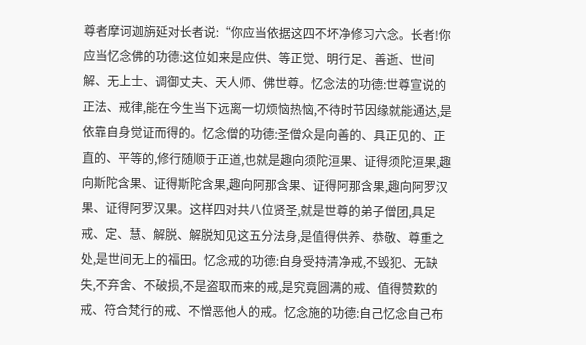尊者摩诃迦旃延对长者说:“你应当依据这四不坏净修习六念。长者!你应当忆念佛的功德:这位如来是应供、等正觉、明行足、善逝、世间解、无上士、调御丈夫、天人师、佛世尊。忆念法的功德:世尊宣说的正法、戒律,能在今生当下远离一切烦恼热恼,不待时节因缘就能通达,是依靠自身觉证而得的。忆念僧的功德:圣僧众是向善的、具正见的、正直的、平等的,修行随顺于正道,也就是趣向须陀洹果、证得须陀洹果,趣向斯陀含果、证得斯陀含果,趣向阿那含果、证得阿那含果,趣向阿罗汉果、证得阿罗汉果。这样四对共八位贤圣,就是世尊的弟子僧团,具足戒、定、慧、解脱、解脱知见这五分法身,是值得供养、恭敬、尊重之处,是世间无上的福田。忆念戒的功德:自身受持清净戒,不毁犯、无缺失,不弃舍、不破损,不是盗取而来的戒,是究竟圆满的戒、值得赞歎的戒、符合梵行的戒、不憎恶他人的戒。忆念施的功德:自己忆念自己布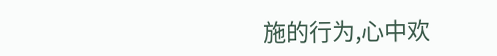施的行为,心中欢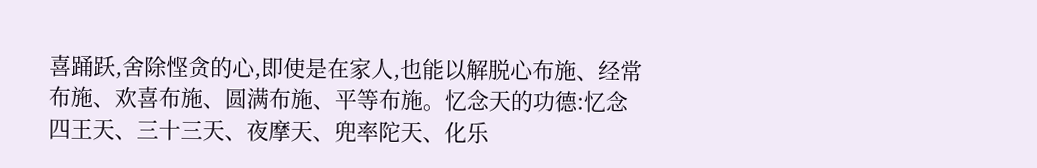喜踊跃,舍除悭贪的心,即使是在家人,也能以解脱心布施、经常布施、欢喜布施、圆满布施、平等布施。忆念天的功德:忆念四王天、三十三天、夜摩天、兜率陀天、化乐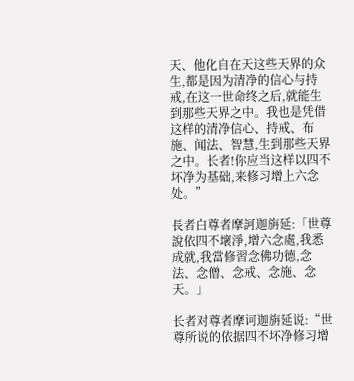天、他化自在天这些天界的众生,都是因为清净的信心与持戒,在这一世命终之后,就能生到那些天界之中。我也是凭借这样的清净信心、持戒、布施、闻法、智慧,生到那些天界之中。长者!你应当这样以四不坏净为基础,来修习增上六念处。”

長者白尊者摩訶迦旃延:「世尊說依四不壞淨,增六念處,我悉成就,我當修習念佛功德,念法、念僧、念戒、念施、念天。」

长者对尊者摩诃迦旃延说:“世尊所说的依据四不坏净修习增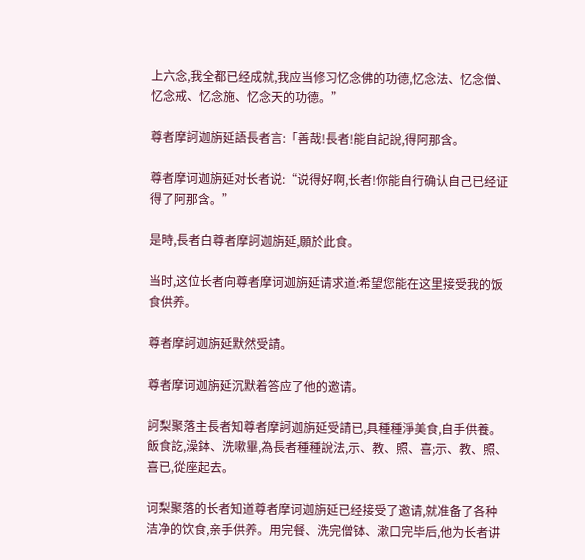上六念,我全都已经成就,我应当修习忆念佛的功德,忆念法、忆念僧、忆念戒、忆念施、忆念天的功德。”

尊者摩訶迦旃延語長者言:「善哉!長者!能自記說,得阿那含。

尊者摩诃迦旃延对长者说:“说得好啊,长者!你能自行确认自己已经证得了阿那含。”

是時,長者白尊者摩訶迦旃延,願於此食。

当时,这位长者向尊者摩诃迦旃延请求道:希望您能在这里接受我的饭食供养。

尊者摩訶迦旃延默然受請。

尊者摩诃迦旃延沉默着答应了他的邀请。

訶梨聚落主長者知尊者摩訶迦旃延受請已,具種種淨美食,自手供養。飯食訖,澡鉢、洗嗽畢,為長者種種說法,示、教、照、喜;示、教、照、喜已,從座起去。

诃梨聚落的长者知道尊者摩诃迦旃延已经接受了邀请,就准备了各种洁净的饮食,亲手供养。用完餐、洗完僧钵、漱口完毕后,他为长者讲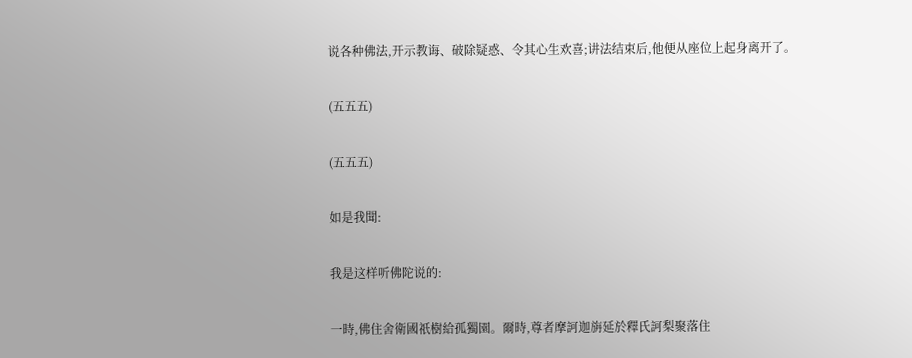说各种佛法,开示教诲、破除疑惑、令其心生欢喜;讲法结束后,他便从座位上起身离开了。

(五五五)

(五五五)

如是我聞:

我是这样听佛陀说的:

一時,佛住舍衛國祇樹給孤獨園。爾時,尊者摩訶迦旃延於釋氏訶梨聚落住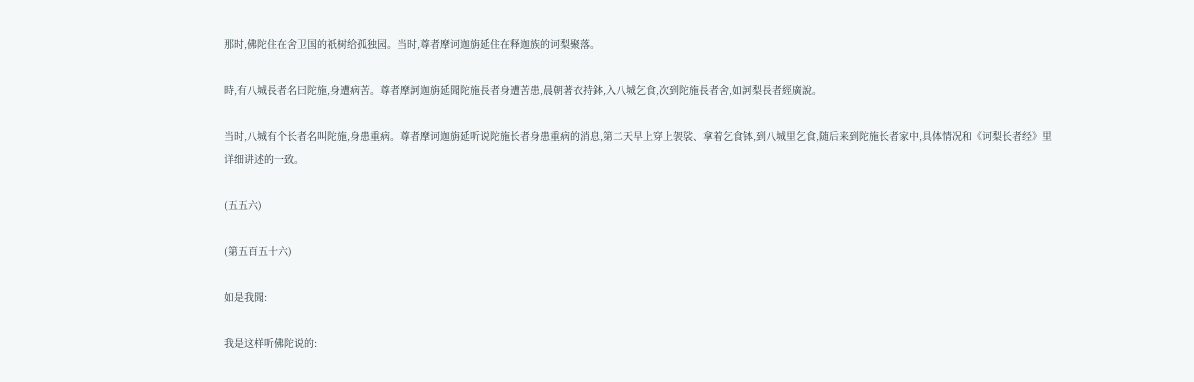那时,佛陀住在舍卫国的祇树给孤独园。当时,尊者摩诃迦旃延住在释迦族的诃梨聚落。

時,有八城長者名曰陀施,身遭病苦。尊者摩訶迦旃延聞陀施長者身遭苦患,晨朝著衣持鉢,入八城乞食,次到陀施長者舍,如訶梨長者經廣說。

当时,八城有个长者名叫陀施,身患重病。尊者摩诃迦旃延听说陀施长者身患重病的消息,第二天早上穿上袈裟、拿着乞食钵,到八城里乞食,随后来到陀施长者家中,具体情况和《诃梨长者经》里详细讲述的一致。

(五五六)

(第五百五十六)

如是我聞:

我是这样听佛陀说的: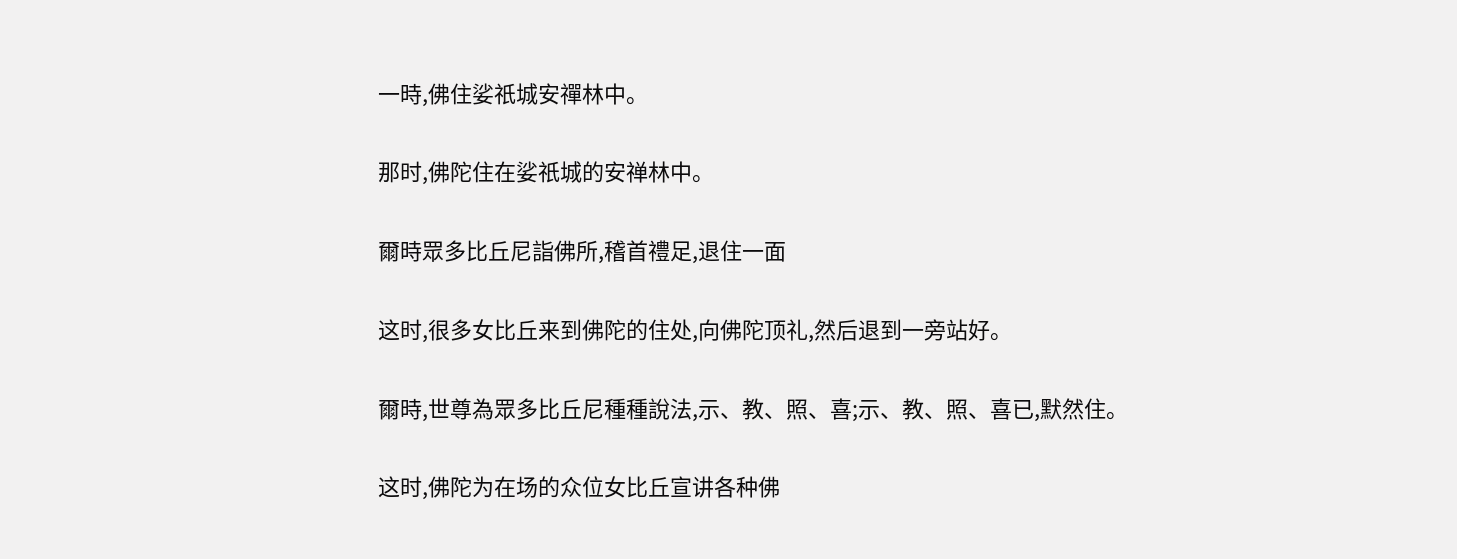一時,佛住娑祇城安禪林中。

那时,佛陀住在娑祇城的安禅林中。

爾時眾多比丘尼詣佛所,稽首禮足,退住一面

这时,很多女比丘来到佛陀的住处,向佛陀顶礼,然后退到一旁站好。

爾時,世尊為眾多比丘尼種種說法,示、教、照、喜;示、教、照、喜已,默然住。

这时,佛陀为在场的众位女比丘宣讲各种佛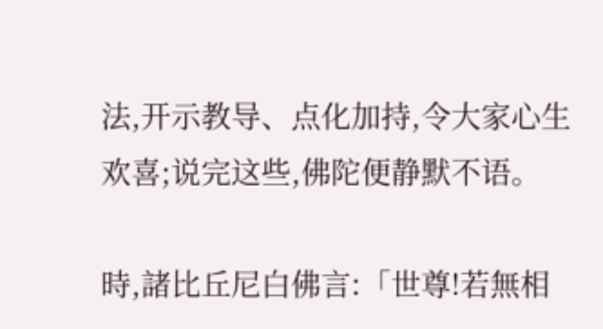法,开示教导、点化加持,令大家心生欢喜;说完这些,佛陀便静默不语。

時,諸比丘尼白佛言:「世尊!若無相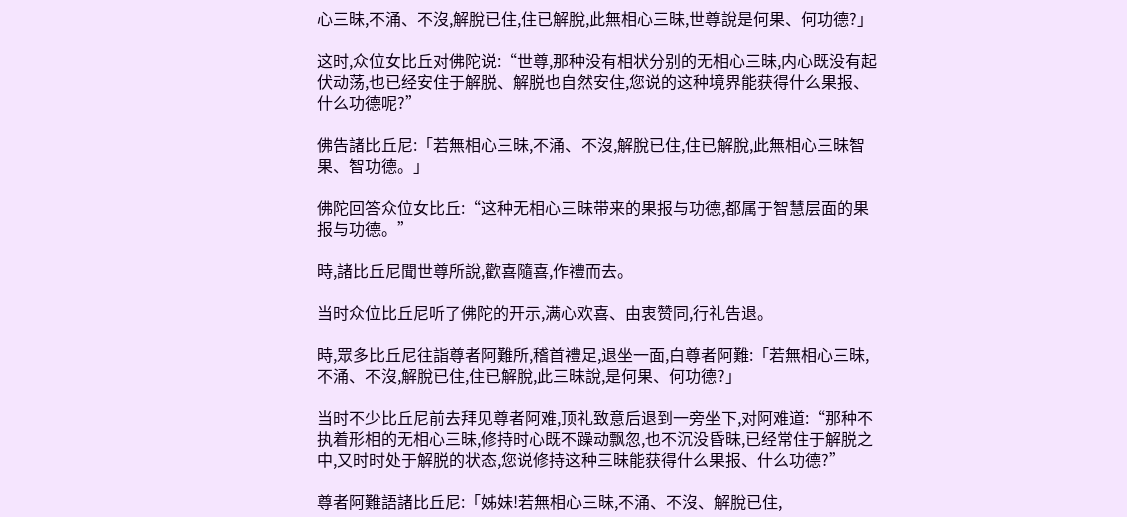心三昧,不涌、不沒,解脫已住,住已解脫,此無相心三昧,世尊說是何果、何功德?」

这时,众位女比丘对佛陀说:“世尊,那种没有相状分别的无相心三昧,内心既没有起伏动荡,也已经安住于解脱、解脱也自然安住,您说的这种境界能获得什么果报、什么功德呢?”

佛告諸比丘尼:「若無相心三昧,不涌、不沒,解脫已住,住已解脫,此無相心三昧智果、智功德。」

佛陀回答众位女比丘:“这种无相心三昧带来的果报与功德,都属于智慧层面的果报与功德。”

時,諸比丘尼聞世尊所說,歡喜隨喜,作禮而去。

当时众位比丘尼听了佛陀的开示,满心欢喜、由衷赞同,行礼告退。

時,眾多比丘尼往詣尊者阿難所,稽首禮足,退坐一面,白尊者阿難:「若無相心三昧,不涌、不沒,解脫已住,住已解脫,此三昧說,是何果、何功德?」

当时不少比丘尼前去拜见尊者阿难,顶礼致意后退到一旁坐下,对阿难道:“那种不执着形相的无相心三昧,修持时心既不躁动飘忽,也不沉没昏昧,已经常住于解脱之中,又时时处于解脱的状态,您说修持这种三昧能获得什么果报、什么功德?”

尊者阿難語諸比丘尼:「姊妹!若無相心三昧,不涌、不沒、解脫已住,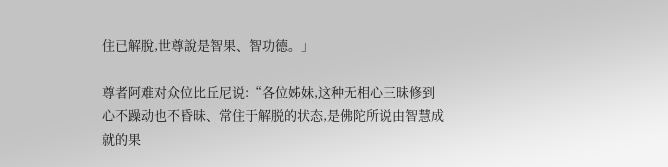住已解脫,世尊說是智果、智功德。」

尊者阿难对众位比丘尼说:“各位姊妹,这种无相心三昧修到心不躁动也不昏昧、常住于解脱的状态,是佛陀所说由智慧成就的果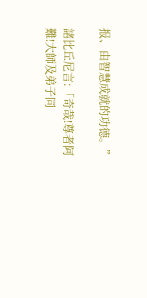报、由智慧成就的功德。”

諸比丘尼言:「奇哉!尊者阿難!大師及弟子同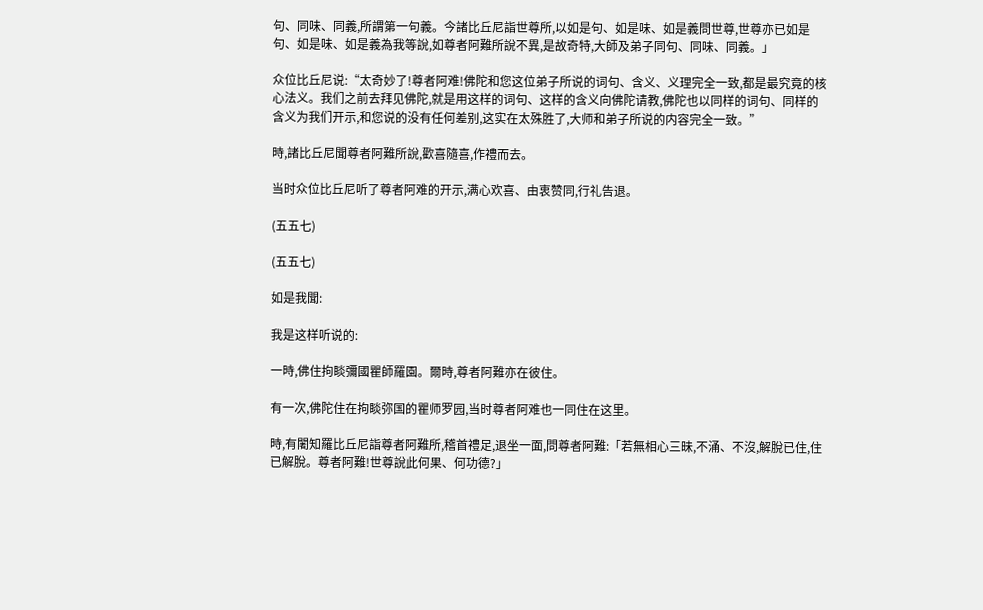句、同味、同義,所謂第一句義。今諸比丘尼詣世尊所,以如是句、如是味、如是義問世尊,世尊亦已如是句、如是味、如是義為我等說,如尊者阿難所說不異,是故奇特,大師及弟子同句、同味、同義。」

众位比丘尼说:“太奇妙了!尊者阿难!佛陀和您这位弟子所说的词句、含义、义理完全一致,都是最究竟的核心法义。我们之前去拜见佛陀,就是用这样的词句、这样的含义向佛陀请教,佛陀也以同样的词句、同样的含义为我们开示,和您说的没有任何差别,这实在太殊胜了,大师和弟子所说的内容完全一致。”

時,諸比丘尼聞尊者阿難所說,歡喜隨喜,作禮而去。

当时众位比丘尼听了尊者阿难的开示,满心欢喜、由衷赞同,行礼告退。

(五五七)

(五五七)

如是我聞:

我是这样听说的:

一時,佛住拘睒彌國瞿師羅園。爾時,尊者阿難亦在彼住。

有一次,佛陀住在拘睒弥国的瞿师罗园,当时尊者阿难也一同住在这里。

時,有闍知羅比丘尼詣尊者阿難所,稽首禮足,退坐一面,問尊者阿難:「若無相心三昧,不涌、不沒,解脫已住,住已解脫。尊者阿難!世尊說此何果、何功德?」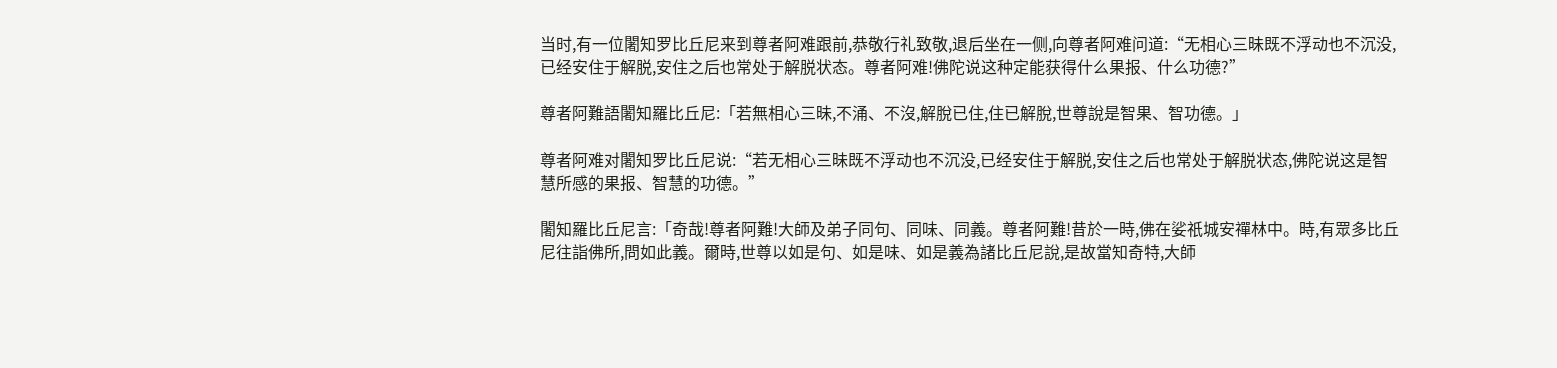当时,有一位闍知罗比丘尼来到尊者阿难跟前,恭敬行礼致敬,退后坐在一侧,向尊者阿难问道:“无相心三昧既不浮动也不沉没,已经安住于解脱,安住之后也常处于解脱状态。尊者阿难!佛陀说这种定能获得什么果报、什么功德?”

尊者阿難語闍知羅比丘尼:「若無相心三昧,不涌、不沒,解脫已住,住已解脫,世尊說是智果、智功德。」

尊者阿难对闍知罗比丘尼说:“若无相心三昧既不浮动也不沉没,已经安住于解脱,安住之后也常处于解脱状态,佛陀说这是智慧所感的果报、智慧的功德。”

闍知羅比丘尼言:「奇哉!尊者阿難!大師及弟子同句、同味、同義。尊者阿難!昔於一時,佛在娑祇城安禪林中。時,有眾多比丘尼往詣佛所,問如此義。爾時,世尊以如是句、如是味、如是義為諸比丘尼說,是故當知奇特,大師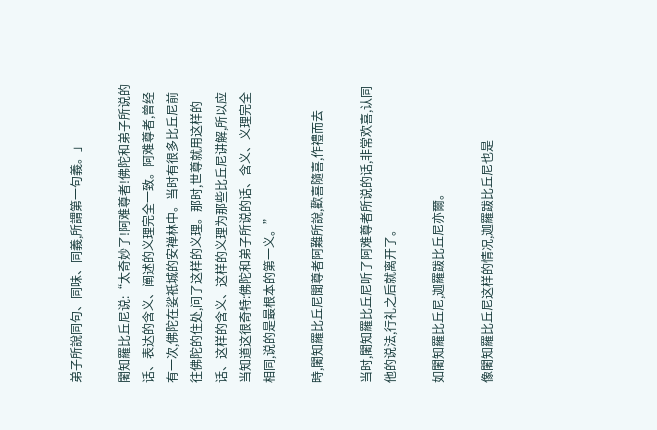弟子所說同句、同味、同義,所謂第一句義。」

闍知羅比丘尼说:“太奇妙了!阿难尊者!佛陀和弟子所说的话、表达的含义、阐述的义理完全一致。阿难尊者,曾经有一次,佛陀在娑祇城的安禅林中。当时有很多比丘尼前往佛陀的住处,问了这样的义理。那时,世尊就用这样的话、这样的含义、这样的义理为那些比丘尼讲解,所以应当知道这很奇特:佛陀和弟子所说的话、含义、义理完全相同,说的是最根本的第一义。”

時,闍知羅比丘尼聞尊者阿難所說,歡喜隨喜,作禮而去

当时,闍知羅比丘尼听了阿难尊者所说的话,非常欢喜,认同他的说法,行礼之后就离开了。

如闍知羅比丘尼,迦羅跋比丘尼亦爾。

像闍知羅比丘尼这样的情况,迦羅跋比丘尼也是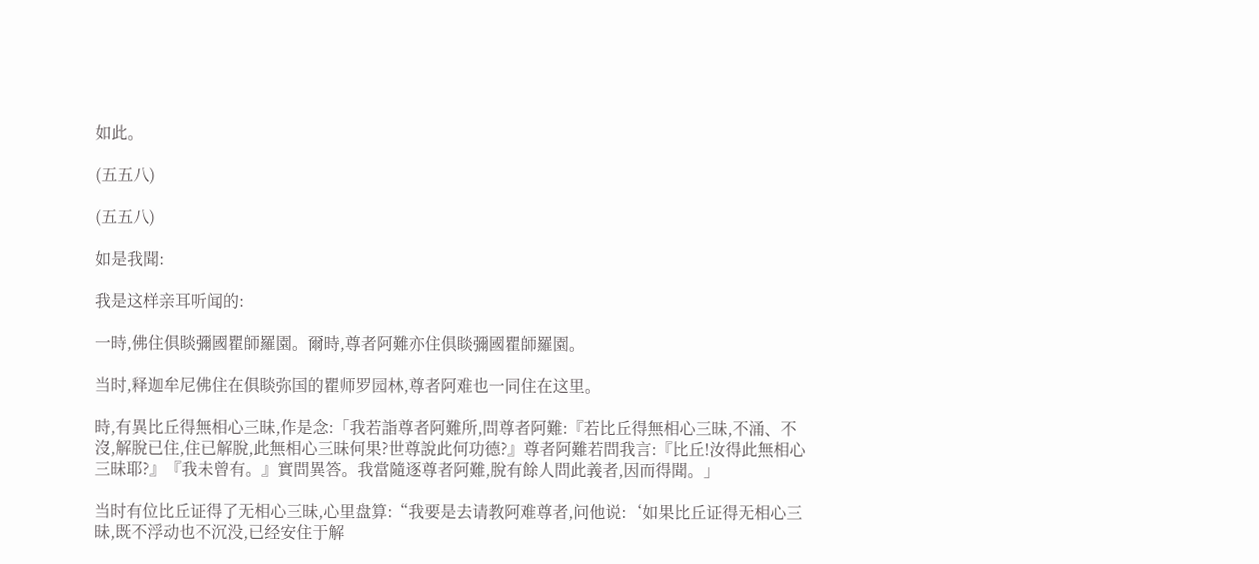如此。

(五五八)

(五五八)

如是我聞:

我是这样亲耳听闻的:

一時,佛住俱睒彌國瞿師羅園。爾時,尊者阿難亦住俱睒彌國瞿師羅園。

当时,释迦牟尼佛住在俱睒弥国的瞿师罗园林,尊者阿难也一同住在这里。

時,有異比丘得無相心三昧,作是念:「我若詣尊者阿難所,問尊者阿難:『若比丘得無相心三昧,不涌、不沒,解脫已住,住已解脫,此無相心三昧何果?世尊說此何功德?』尊者阿難若問我言:『比丘!汝得此無相心三昧耶?』『我未曾有。』實問異答。我當隨逐尊者阿難,脫有餘人問此義者,因而得聞。」

当时有位比丘证得了无相心三昧,心里盘算:“我要是去请教阿难尊者,问他说:‘如果比丘证得无相心三昧,既不浮动也不沉没,已经安住于解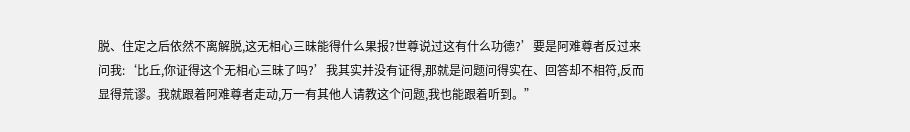脱、住定之后依然不离解脱,这无相心三昧能得什么果报?世尊说过这有什么功德?’要是阿难尊者反过来问我:‘比丘,你证得这个无相心三昧了吗?’我其实并没有证得,那就是问题问得实在、回答却不相符,反而显得荒谬。我就跟着阿难尊者走动,万一有其他人请教这个问题,我也能跟着听到。”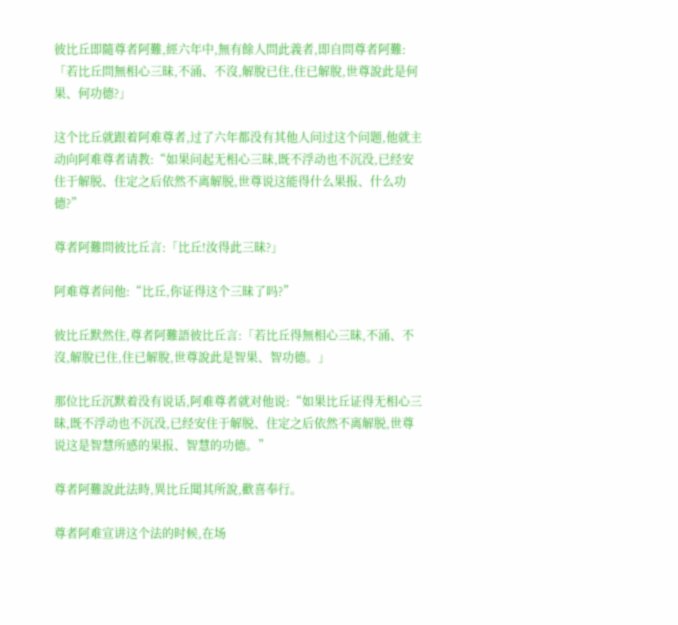彼比丘即隨尊者阿難,經六年中,無有餘人問此義者,即自問尊者阿難:「若比丘問無相心三昧,不涌、不沒,解脫已住,住已解脫,世尊說此是何果、何功德?」

这个比丘就跟着阿难尊者,过了六年都没有其他人问过这个问题,他就主动向阿难尊者请教:“如果问起无相心三昧,既不浮动也不沉没,已经安住于解脱、住定之后依然不离解脱,世尊说这能得什么果报、什么功德?”

尊者阿難問彼比丘言:「比丘!汝得此三昧?」

阿难尊者问他:“比丘,你证得这个三昧了吗?”

彼比丘默然住,尊者阿難語彼比丘言:「若比丘得無相心三昧,不涌、不沒,解脫已住,住已解脫,世尊說此是智果、智功德。」

那位比丘沉默着没有说话,阿难尊者就对他说:“如果比丘证得无相心三昧,既不浮动也不沉没,已经安住于解脱、住定之后依然不离解脱,世尊说这是智慧所感的果报、智慧的功德。”

尊者阿難說此法時,異比丘聞其所說,歡喜奉行。

尊者阿难宣讲这个法的时候,在场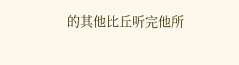的其他比丘听完他所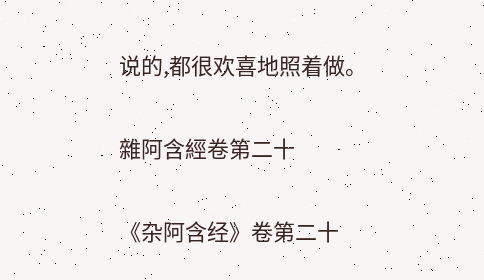说的,都很欢喜地照着做。

雜阿含經卷第二十

《杂阿含经》卷第二十